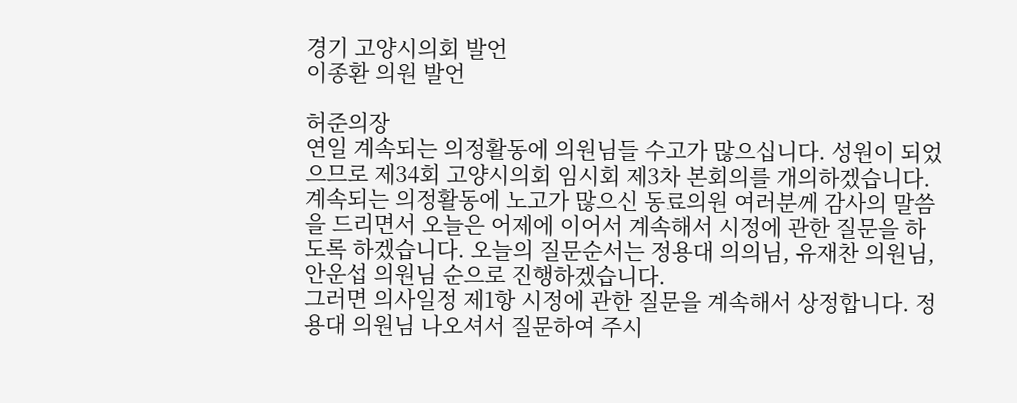경기 고양시의회 발언
이종환 의원 발언

허준의장
연일 계속되는 의정활동에 의원님들 수고가 많으십니다. 성원이 되었으므로 제34회 고양시의회 임시회 제3차 본회의를 개의하겠습니다. 계속되는 의정활동에 노고가 많으신 동료의원 여러분께 감사의 말씀을 드리면서 오늘은 어제에 이어서 계속해서 시정에 관한 질문을 하도록 하겠습니다. 오늘의 질문순서는 정용대 의의님, 유재찬 의원님, 안운섭 의원님 순으로 진행하겠습니다.
그러면 의사일정 제1항 시정에 관한 질문을 계속해서 상정합니다. 정용대 의원님 나오셔서 질문하여 주시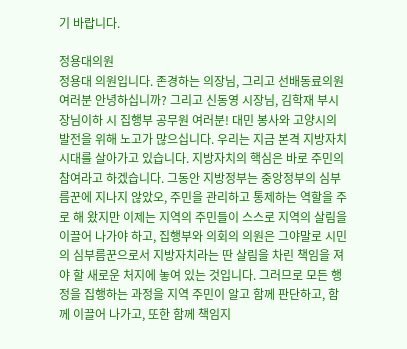기 바랍니다.

정용대의원
정용대 의원입니다. 존경하는 의장님, 그리고 선배동료의원 여러분 안녕하십니까? 그리고 신동영 시장님, 김학재 부시장님이하 시 집행부 공무원 여러분! 대민 봉사와 고양시의 발전을 위해 노고가 많으십니다. 우리는 지금 본격 지방자치시대를 살아가고 있습니다. 지방자치의 핵심은 바로 주민의 참여라고 하겠습니다. 그동안 지방정부는 중앙정부의 심부름꾼에 지나지 않았오, 주민을 관리하고 통제하는 역할을 주로 해 왔지만 이제는 지역의 주민들이 스스로 지역의 살림을 이끌어 나가야 하고, 집행부와 의회의 의원은 그야말로 시민의 심부름꾼으로서 지방자치라는 딴 살림을 차린 책임을 져야 할 새로운 처지에 놓여 있는 것입니다. 그러므로 모든 행정을 집행하는 과정을 지역 주민이 알고 함께 판단하고, 함께 이끌어 나가고, 또한 함께 책임지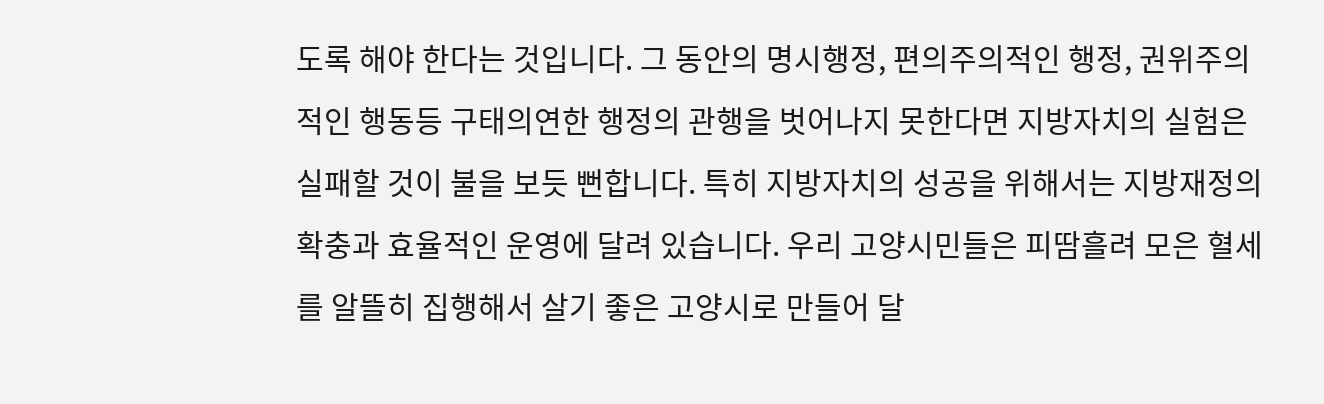도록 해야 한다는 것입니다. 그 동안의 명시행정, 편의주의적인 행정, 권위주의적인 행동등 구태의연한 행정의 관행을 벗어나지 못한다면 지방자치의 실험은 실패할 것이 불을 보듯 뻔합니다. 특히 지방자치의 성공을 위해서는 지방재정의 확충과 효율적인 운영에 달려 있습니다. 우리 고양시민들은 피땀흘려 모은 혈세를 알뜰히 집행해서 살기 좋은 고양시로 만들어 달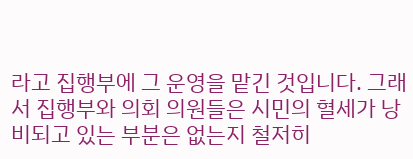라고 집행부에 그 운영을 맡긴 것입니다. 그래서 집행부와 의회 의원들은 시민의 혈세가 낭비되고 있는 부분은 없는지 철저히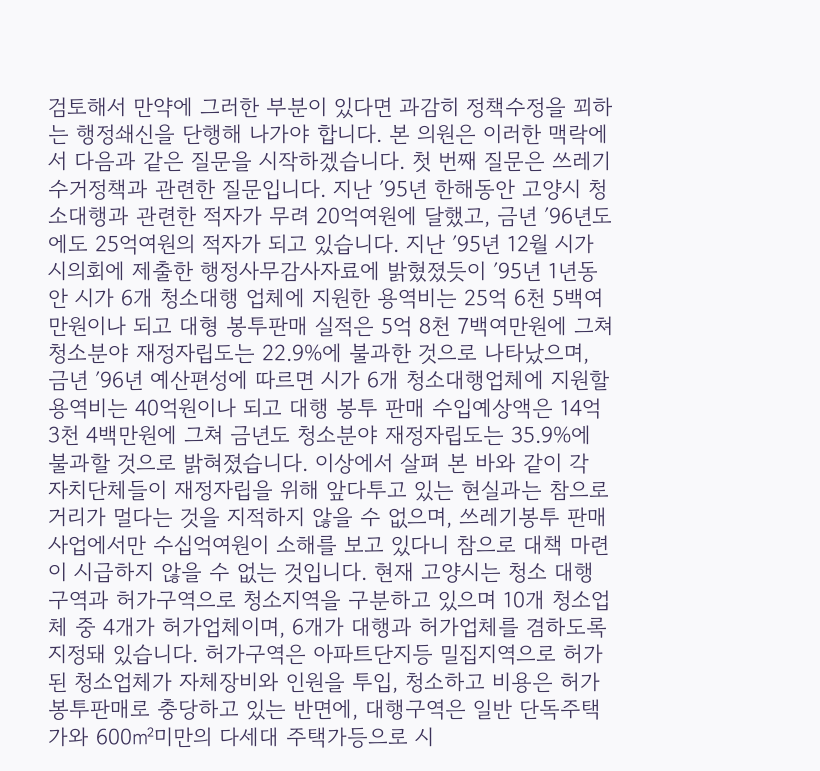검토해서 만약에 그러한 부분이 있다면 과감히 정책수정을 꾀하는 행정쇄신을 단행해 나가야 합니다. 본 의원은 이러한 맥락에서 다음과 같은 질문을 시작하겠습니다. 첫 번째 질문은 쓰레기 수거정책과 관련한 질문입니다. 지난 ′95년 한해동안 고양시 청소대행과 관련한 적자가 무려 20억여원에 달했고, 금년 ′96년도에도 25억여원의 적자가 되고 있습니다. 지난 ′95년 12월 시가 시의회에 제출한 행정사무감사자료에 밝혔졌듯이 ′95년 1년동안 시가 6개 청소대행 업체에 지원한 용역비는 25억 6천 5백여만원이나 되고 대형 봉투판매 실적은 5억 8천 7백여만원에 그쳐 청소분야 재정자립도는 22.9%에 불과한 것으로 나타났으며, 금년 ′96년 예산편성에 따르면 시가 6개 청소대행업체에 지원할 용역비는 40억원이나 되고 대행 봉투 판매 수입예상액은 14억 3천 4백만원에 그쳐 금년도 청소분야 재정자립도는 35.9%에 불과할 것으로 밝혀졌습니다. 이상에서 살펴 본 바와 같이 각 자치단체들이 재정자립을 위해 앞다투고 있는 현실과는 참으로 거리가 멀다는 것을 지적하지 않을 수 없으며, 쓰레기봉투 판매사업에서만 수십억여원이 소해를 보고 있다니 참으로 대책 마련이 시급하지 않을 수 없는 것입니다. 현재 고양시는 청소 대행구역과 허가구역으로 청소지역을 구분하고 있으며 10개 청소업체 중 4개가 허가업체이며, 6개가 대행과 허가업체를 겸하도록 지정돼 있습니다. 허가구역은 아파트단지등 밀집지역으로 허가된 청소업체가 자체장비와 인원을 투입, 청소하고 비용은 허가봉투판매로 충당하고 있는 반면에, 대행구역은 일반 단독주택가와 600㎡미만의 다세대 주택가등으로 시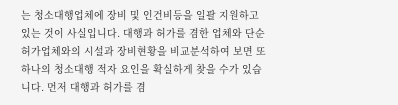는 청소대행업체에 장비 및 인건비등을 일괄 지원하고 있는 것이 사실입니다. 대행과 허가를 겸한 업체와 단순허가업체와의 시설과 장비현황을 비교분석하여 보면 또 하나의 청소대행 적자 요인을 확실하게 찾을 수가 있습니다. 먼저 대행과 허가를 겸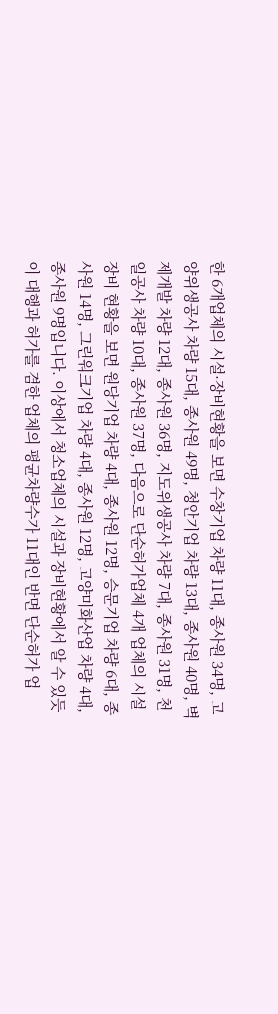한 6개업체의 시설·장비현황을 보면 수창기업 차량 11대, 종사원 34명, 고양위생공사 차량 15대, 종사원 49명, 청안기업 차량 13대, 종사원 40명, 벽제개발 차량 12대, 종사원 36명, 지도위생공사 차량 7대, 종사원 31명, 천일공사 차량 10대, 종사원 37명, 다음으로 단순허가업체 4개 업체의 시설장비 현황을 보면 원당기업 차량 4대, 종사원 12명, 승문기업 차량 6대, 종사원 14명, 그린워크기업 차량 4대, 종사원 12명, 고양미화산업 차량 4대, 종사원 9명입니다. 이상에서 청소업체의 시설과 장비현황에서 알 수 있듯이 대행과 허가를 겸한 업체의 평균차량수가 11대인 반면 단순허가 업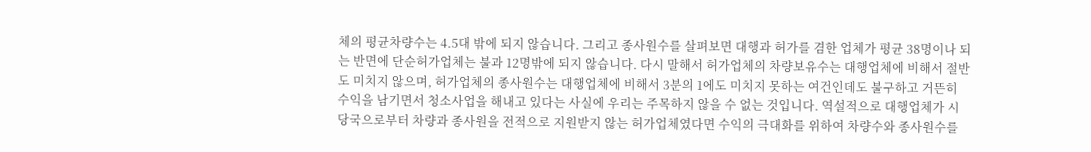체의 평균차량수는 4.5대 밖에 되지 않습니다. 그리고 종사원수를 살펴보면 대행과 허가를 겸한 업체가 평균 38명이나 되는 반면에 단순허가업체는 불과 12명밖에 되지 않습니다. 다시 말해서 허가업체의 차량보유수는 대행업체에 비해서 절반도 미치지 않으며, 허가업체의 종사원수는 대행업체에 비해서 3분의 1에도 미치지 못하는 여건인데도 불구하고 거뜬히 수익을 남기면서 청소사업을 해내고 있다는 사실에 우리는 주목하지 않을 수 없는 것입니다. 역설적으로 대행업체가 시당국으로부터 차량과 종사원을 전적으로 지원받지 않는 허가업체였다면 수익의 극대화를 위하여 차량수와 종사원수를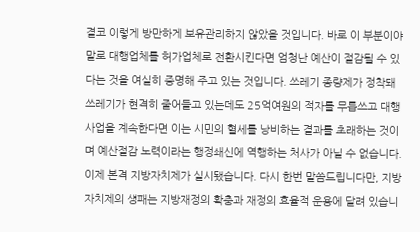결코 이렇게 방만하게 보유관리하지 않았을 것입니다. 바로 이 부분이야말로 대행업체를 허가업체로 전환시킨다면 엄청난 예산이 절감될 수 있다는 것을 여실히 증명해 주고 있는 것입니다. 쓰레기 종량제가 정착돼 쓰레기가 현격히 줄어들고 있는데도 25억여원의 적자를 무릅쓰고 대행사업을 계속한다면 이는 시민의 혈세를 낭비하는 결과를 초래하는 것이며 예산절감 노력이라는 행정쇄신에 역행하는 처사가 아닐 수 없습니다. 이제 본격 지방자치제가 실시됐습니다. 다시 한번 말씀드립니다만, 지방자치제의 섕패는 지방재정의 확충과 재정의 효율적 운용에 달려 있습니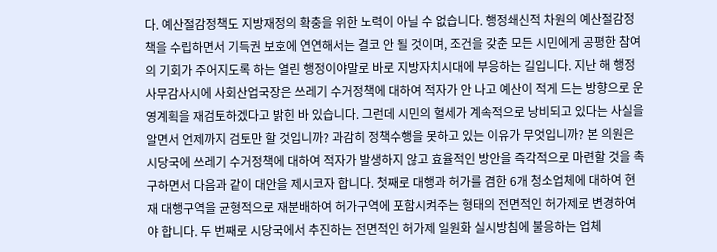다. 예산절감정책도 지방재정의 확충을 위한 노력이 아닐 수 없습니다. 행정쇄신적 차원의 예산절감정책을 수립하면서 기득권 보호에 연연해서는 결코 안 될 것이며, 조건을 갖춘 모든 시민에게 공평한 참여의 기회가 주어지도록 하는 열린 행정이야말로 바로 지방자치시대에 부응하는 길입니다. 지난 해 행정사무감사시에 사회산업국장은 쓰레기 수거정책에 대하여 적자가 안 나고 예산이 적게 드는 방향으로 운영계획을 재검토하겠다고 밝힌 바 있습니다. 그런데 시민의 혈세가 계속적으로 낭비되고 있다는 사실을 알면서 언제까지 검토만 할 것입니까? 과감히 정책수행을 못하고 있는 이유가 무엇입니까? 본 의원은 시당국에 쓰레기 수거정책에 대하여 적자가 발생하지 않고 효율적인 방안을 즉각적으로 마련할 것을 촉구하면서 다음과 같이 대안을 제시코자 합니다. 첫째로 대행과 허가를 겸한 6개 청소업체에 대하여 현재 대행구역을 균형적으로 재분배하여 허가구역에 포함시켜주는 형태의 전면적인 허가제로 변경하여야 합니다. 두 번째로 시당국에서 추진하는 전면적인 허가제 일원화 실시방침에 불응하는 업체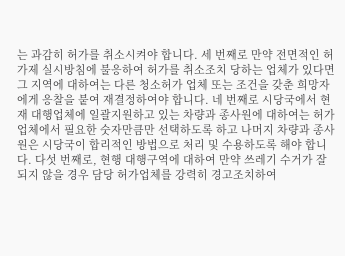는 과감히 허가를 취소시켜야 합니다. 세 번째로 만약 전면적인 허가제 실시방침에 불응하여 허가를 취소조치 당하는 업체가 있다면 그 지역에 대하여는 다른 청소허가 업체 또는 조건을 갖춘 희망자에게 응찰을 붙여 재결정하여야 합니다. 네 번째로 시당국에서 현재 대행업체에 일괄지원하고 있는 차량과 종사원에 대하여는 허가업체에서 필요한 숫자만큼만 선택하도록 하고 나머지 차량과 종사원은 시당국이 합리적인 방법으로 처리 및 수용하도록 해야 합니다. 다섯 번째로, 현행 대행구역에 대하여 만약 쓰레기 수거가 잘 되지 않을 경우 담당 허가업체를 강력히 경고조치하여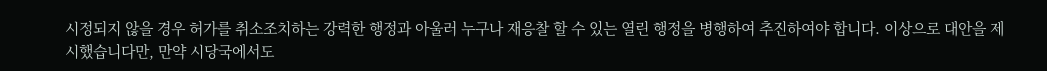시정되지 않을 경우 허가를 취소조치하는 강력한 행정과 아울러 누구나 재응찰 할 수 있는 열린 행정을 병행하여 추진하여야 합니다. 이상으로 대안을 제시했습니다만, 만약 시당국에서도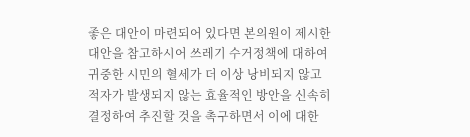좋은 대안이 마련되어 있다면 본의원이 제시한 대안을 참고하시어 쓰레기 수거정책에 대하여 귀중한 시민의 혈세가 더 이상 낭비되지 않고 적자가 발생되지 않는 효율적인 방안을 신속히 결정하여 추진할 것을 촉구하면서 이에 대한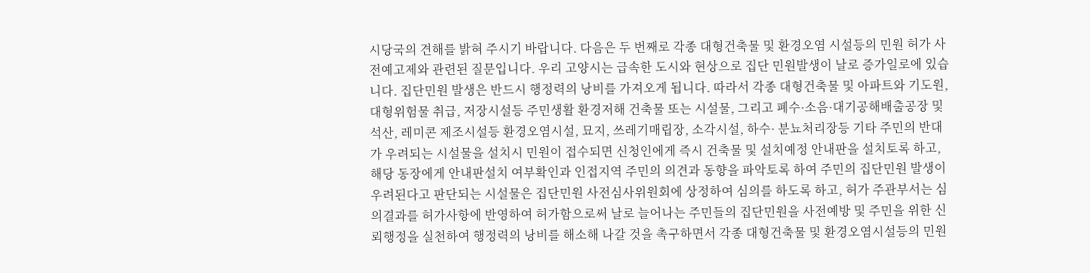시당국의 견해를 밝혀 주시기 바랍니다. 다음은 두 번째로 각종 대형건축물 및 환경오염 시설등의 민원 허가 사전예고제와 관련된 질문입니다. 우리 고양시는 급속한 도시와 현상으로 집단 민원발생이 날로 증가일로에 있습니다. 집단민원 발생은 반드시 행정력의 낭비를 가져오게 됩니다. 따라서 각종 대형건축물 및 아파트와 기도원, 대형위험물 취급, 저장시설등 주민생활 환경저해 건축물 또는 시설물, 그리고 폐수·소음·대기공해배출공장 및 석산, 레미콘 제조시설등 환경오염시설, 묘지, 쓰레기매립장, 소각시설, 하수· 분뇨처리장등 기타 주민의 반대가 우려되는 시설물을 설치시 민원이 접수되면 신청인에게 즉시 건축물 및 설치예정 안내판을 설치토록 하고, 해당 동장에게 안내판설치 여부확인과 인접지역 주민의 의견과 동향을 파악토록 하여 주민의 집단민원 발생이 우려된다고 판단되는 시설물은 집단민원 사전심사위원회에 상정하여 심의를 하도록 하고, 허가 주관부서는 심의결과를 허가사항에 반영하여 허가함으로써 날로 늘어나는 주민들의 집단민원을 사전예방 및 주민을 위한 신뢰행정을 실천하여 행정력의 낭비를 해소해 나갈 것을 촉구하면서 각종 대형건축물 및 환경오염시설등의 민원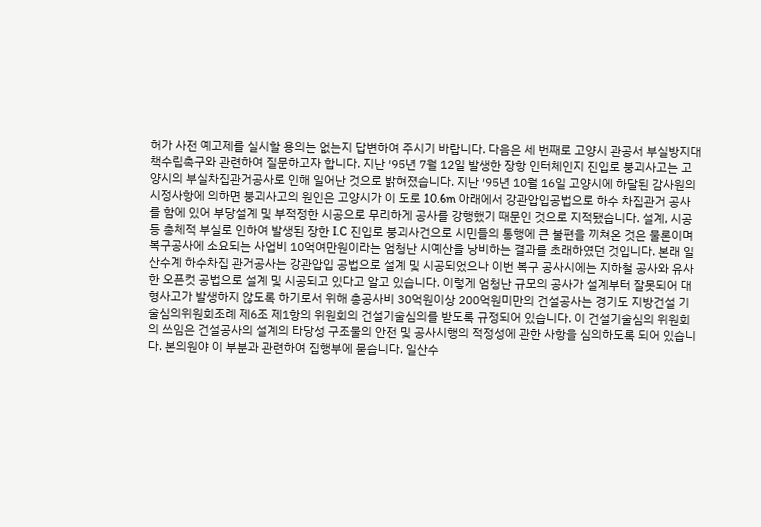허가 사전 예고제를 실시할 용의는 없는지 답변하여 주시기 바랍니다. 다음은 세 번째로 고양시 관공서 부실방지대책수립촉구와 관련하여 질문하고자 합니다. 지난 ′95년 7월 12일 발생한 장항 인터체인지 진입로 붕괴사고는 고양시의 부실차집관거공사로 인해 일어난 것으로 밝혀졌습니다. 지난 ′95년 10월 16일 고양시에 하달된 감사원의 시정사항에 의하면 붕괴사고의 원인은 고양시가 이 도로 10.6m 아래에서 강관압입공법으로 하수 차집관거 공사를 함에 있어 부당설계 및 부적정한 시공으로 무리하게 공사를 강행했기 때문인 것으로 지적됐습니다. 설계, 시공등 총체적 부실로 인하여 발생된 장한 I.C 진입로 붕괴사건으로 시민들의 통행에 큰 불편을 끼쳐온 것은 물론이며 복구공사에 소요되는 사업비 10억여만원이라는 엄청난 시예산을 낭비하는 결과를 초래하였던 것입니다. 본래 일산수계 하수차집 관거공사는 강관압입 공법으로 설계 및 시공되었으나 이번 복구 공사시에는 지하철 공사와 유사한 오픈컷 공법으로 설계 및 시공되고 있다고 알고 있습니다. 이렇게 엄청난 규모의 공사가 설계부터 잘못되어 대형사고가 발생하지 않도록 하기로서 위해 총공사비 30억원이상 200억원미만의 건설공사는 경기도 지방건설 기술심의위원회조례 제6조 제1항의 위원회의 건설기술심의를 받도록 규정되어 있습니다. 이 건설기술심의 위원회의 쓰임은 건설공사의 설계의 타당성 구조물의 안전 및 공사시행의 적정성에 관한 사항을 심의하도록 되어 있습니다. 본의원야 이 부분과 관련하여 집행부에 묻습니다. 일산수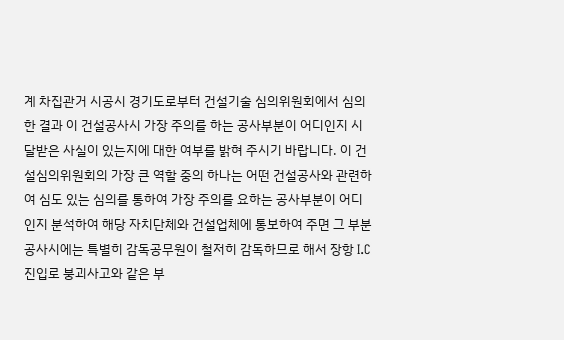계 차집관거 시공시 경기도로부터 건설기술 심의위원회에서 심의한 결과 이 건설공사시 가장 주의를 하는 공사부분이 어디인지 시달받은 사실이 있는지에 대한 여부를 밝혀 주시기 바랍니다. 이 건설심의위원회의 가장 큰 역할 중의 하나는 어떤 건설공사와 관련하여 심도 있는 심의를 통하여 가장 주의를 요하는 공사부분이 어디인지 분석하여 해당 자치단체와 건설업체에 통보하여 주면 그 부분 공사시에는 특별히 감독공무원이 철저히 감독하므로 해서 장항 I.C진입로 붕괴사고와 같은 부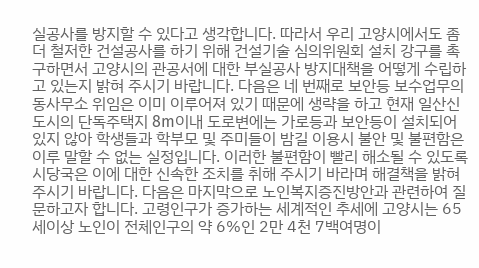실공사를 방지할 수 있다고 생각합니다. 따라서 우리 고양시에서도 좀 더 철저한 건설공사를 하기 위해 건설기술 심의위원회 설치 강구를 촉구하면서 고양시의 관공서에 대한 부실공사 방지대책을 어떻게 수립하고 있는지 밝혀 주시기 바랍니다. 다음은 네 번째로 보안등 보수업무의 동사무소 위임은 이미 이루어져 있기 때문에 생략을 하고 현재 일산신도시의 단독주택지 8m이내 도로변에는 가로등과 보안등이 설치되어 있지 않아 학생들과 학부모 및 주미들이 밤길 이용시 불안 및 불편함은 이루 말할 수 없는 실정입니다. 이러한 불편함이 빨리 해소될 수 있도록 시당국은 이에 대한 신속한 조치를 취해 주시기 바라며 해결책을 밝혀 주시기 바랍니다. 다음은 마지막으로 노인복지증진방안과 관련하여 질문하고자 합니다. 고령인구가 증가하는 세계적인 추세에 고양시는 65세이상 노인이 전체인구의 약 6%인 2만 4천 7백여명이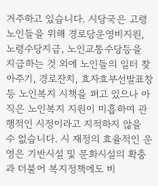거주하고 있습니다. 시당국은 고령노인들을 위해 경로당운영비지원, 노령수당지급, 노인교통수당등을 지급하는 것 외에 노인들의 일터 찾아주기, 경로잔치, 효자효부선발표창등 노인복지 시책을 펴고 있으나 아직은 노인복지 지원이 미흡하여 관행적인 시정이라고 지적하지 않을 수 없습니다. 시 재정의 효율적인 운영은 기반시설 및 문화시설의 확충과 더불어 복지정책에도 비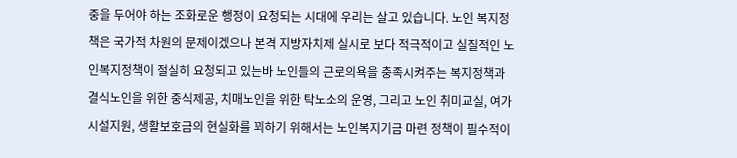중을 두어야 하는 조화로운 행정이 요청되는 시대에 우리는 살고 있습니다. 노인 복지정책은 국가적 차원의 문제이겠으나 본격 지방자치제 실시로 보다 적극적이고 실질적인 노인복지정책이 절실히 요청되고 있는바 노인들의 근로의욕을 충족시켜주는 복지정책과 결식노인을 위한 중식제공, 치매노인을 위한 탁노소의 운영, 그리고 노인 취미교실, 여가시설지원, 생활보호금의 현실화를 꾀하기 위해서는 노인복지기금 마련 정책이 필수적이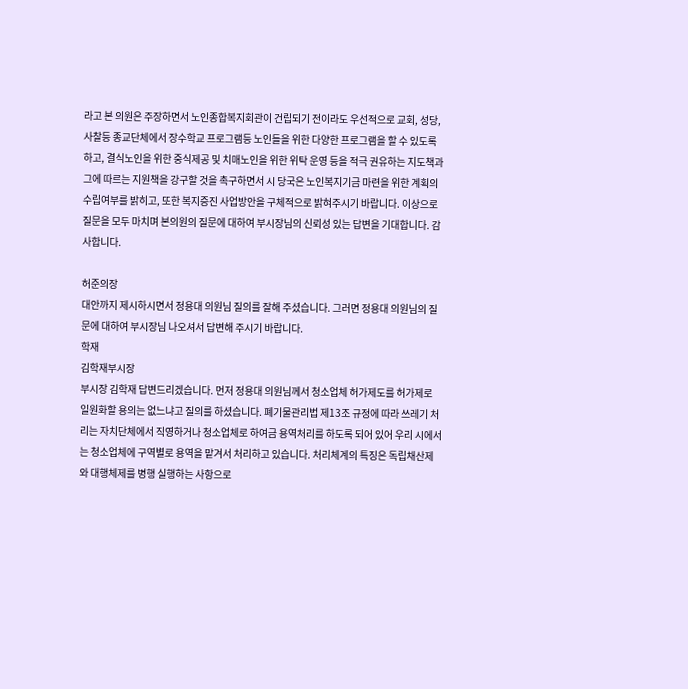라고 본 의원은 주장하면서 노인종합복지회관이 건립되기 전이라도 우선적으로 교회, 성당, 사찰등 종교단체에서 장수학교 프로그램등 노인들을 위한 다양한 프로그램을 할 수 있도록 하고, 결식노인을 위한 중식제공 및 치매노인을 위한 위탁 운영 등을 적극 권유하는 지도책과 그에 따르는 지원책을 강구할 것을 촉구하면서 시 당국은 노인복지기금 마련을 위한 계획의 수립여부를 밝히고, 또한 복지증진 사업방안을 구체적으로 밝혀주시기 바랍니다. 이상으로 질문을 모두 마치며 본의원의 질문에 대하여 부시장님의 신뢰성 있는 답변을 기대합니다. 감사합니다.

허준의장
대안까지 제시하시면서 정용대 의원님 질의를 잘해 주셨습니다. 그러면 정용대 의원님의 질문에 대하여 부시장님 나오셔서 답변해 주시기 바랍니다.
학재
김학재부시장
부시장 김학재 답변드리겠습니다. 먼저 정용대 의원님께서 청소업체 허가제도를 허가제로 일원화할 용의는 없느냐고 질의를 하셨습니다. 폐기물관리법 제13조 규정에 따라 쓰레기 처리는 자치단체에서 직영하거나 청소업체로 하여금 용역처리를 하도록 되어 있어 우리 시에서는 청소업체에 구역별로 용역을 맡겨서 처리하고 있습니다. 처리체계의 특징은 독립채산제와 대행체제를 병행 실행하는 사항으로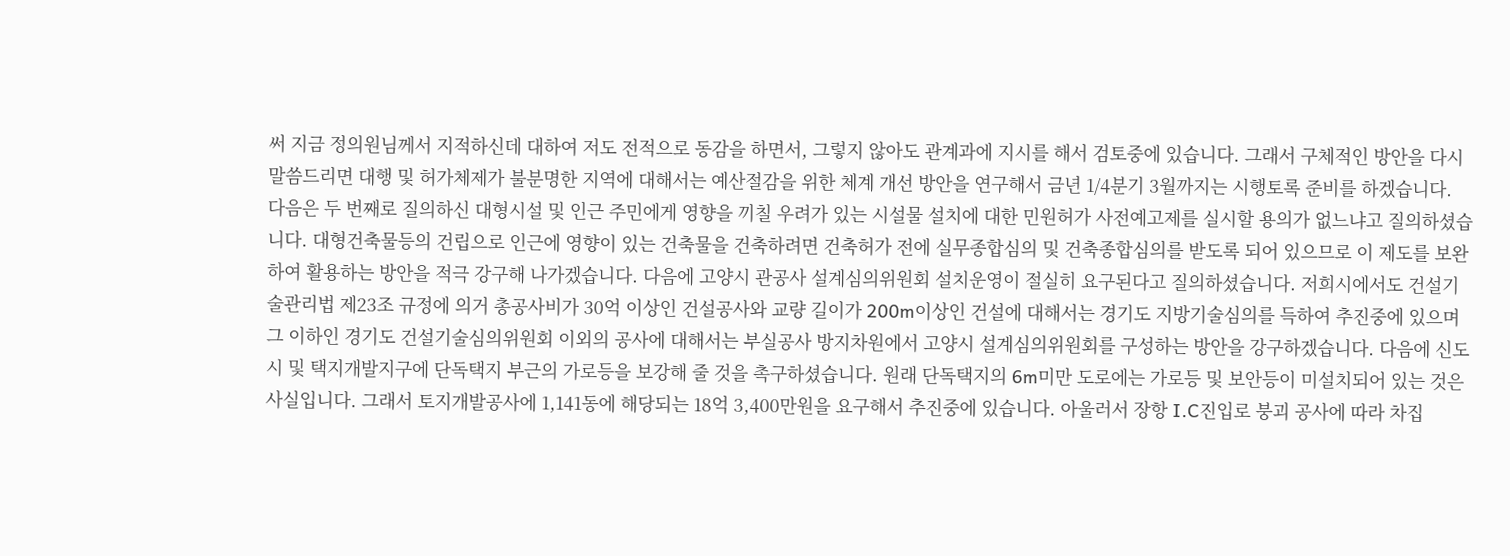써 지금 정의원님께서 지적하신데 대하여 저도 전적으로 동감을 하면서, 그렇지 않아도 관계과에 지시를 해서 검토중에 있습니다. 그래서 구체적인 방안을 다시 말씀드리면 대행 및 허가체제가 불분명한 지역에 대해서는 예산절감을 위한 체계 개선 방안을 연구해서 금년 1/4분기 3월까지는 시행토록 준비를 하겠습니다. 다음은 두 번째로 질의하신 대형시설 및 인근 주민에게 영향을 끼칠 우려가 있는 시설물 설치에 대한 민원허가 사전예고제를 실시할 용의가 없느냐고 질의하셨습니다. 대형건축물등의 건립으로 인근에 영향이 있는 건축물을 건축하려면 건축허가 전에 실무종합심의 및 건축종합심의를 받도록 되어 있으므로 이 제도를 보완하여 활용하는 방안을 적극 강구해 나가겠습니다. 다음에 고양시 관공사 설계심의위원회 설치운영이 절실히 요구된다고 질의하셨습니다. 저희시에서도 건설기술관리법 제23조 규정에 의거 총공사비가 30억 이상인 건설공사와 교량 길이가 200m이상인 건설에 대해서는 경기도 지방기술심의를 득하여 추진중에 있으며 그 이하인 경기도 건설기술심의위원회 이외의 공사에 대해서는 부실공사 방지차원에서 고양시 설계심의위원회를 구성하는 방안을 강구하겠습니다. 다음에 신도시 및 택지개발지구에 단독택지 부근의 가로등을 보강해 줄 것을 촉구하셨습니다. 원래 단독택지의 6m미만 도로에는 가로등 및 보안등이 미설치되어 있는 것은 사실입니다. 그래서 토지개발공사에 1,141동에 해당되는 18억 3,400만원을 요구해서 추진중에 있습니다. 아울러서 장항 I.C진입로 붕괴 공사에 따라 차집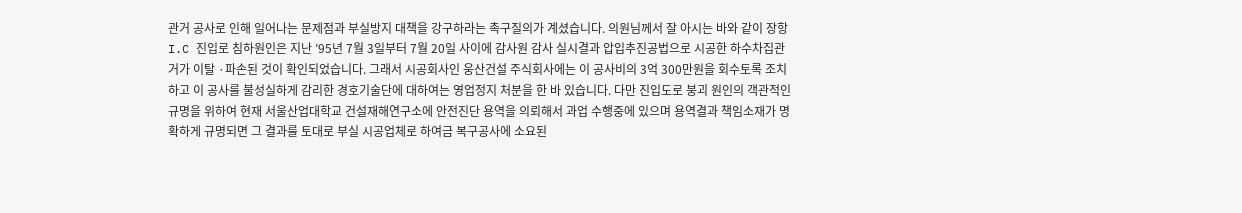관거 공사로 인해 일어나는 문제점과 부실방지 대책을 강구하라는 촉구질의가 계셨습니다. 의원님께서 잘 아시는 바와 같이 장항 I.C 진입로 침하원인은 지난 ′95년 7월 3일부터 7월 20일 사이에 감사원 감사 실시결과 압입추진공법으로 시공한 하수차집관거가 이탈 ·파손된 것이 확인되었습니다. 그래서 시공회사인 웅산건설 주식회사에는 이 공사비의 3억 300만원을 회수토록 조치하고 이 공사를 불성실하게 감리한 경호기술단에 대하여는 영업정지 처분을 한 바 있습니다. 다만 진입도로 붕괴 원인의 객관적인 규명을 위하여 현재 서울산업대학교 건설재해연구소에 안전진단 용역을 의뢰해서 과업 수행중에 있으며 용역결과 책임소재가 명확하게 규명되면 그 결과를 토대로 부실 시공업체로 하여금 복구공사에 소요된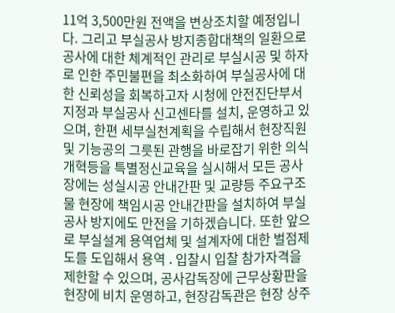11억 3,500만원 전액을 변상조치할 예정입니다. 그리고 부실공사 방지종합대책의 일환으로 공사에 대한 체계적인 관리로 부실시공 및 하자로 인한 주민불편을 최소화하여 부실공사에 대한 신뢰성을 회복하고자 시청에 안전진단부서 지정과 부실공사 신고센타를 설치, 운영하고 있으며, 한편 세부실천계획을 수립해서 현장직원 및 기능공의 그릇된 관행을 바로잡기 위한 의식개혁등을 특별정신교육을 실시해서 모든 공사장에는 성실시공 안내간판 및 교량등 주요구조물 현장에 책임시공 안내간판을 설치하여 부실공사 방지에도 만전을 기하겠습니다. 또한 앞으로 부실설계 용역업체 및 설계자에 대한 벌점제도를 도입해서 용역 ․ 입찰시 입찰 참가자격을 제한할 수 있으며, 공사감독장에 근무상황판을 현장에 비치 운영하고, 현장감독관은 현장 상주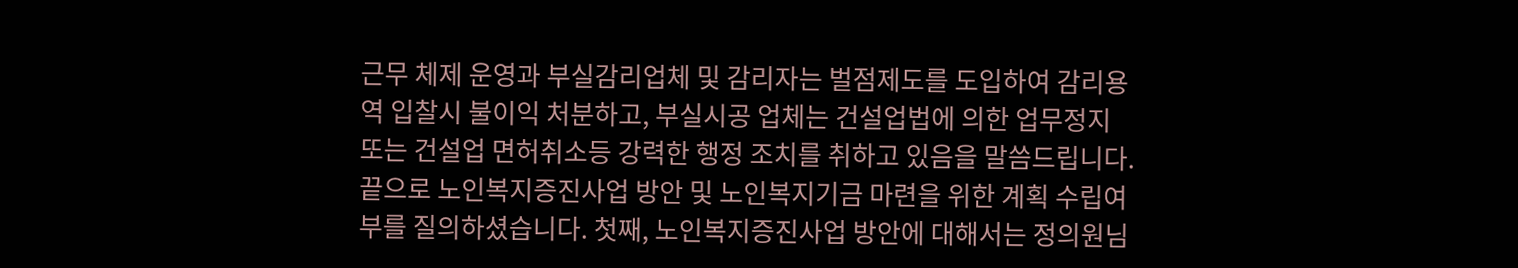근무 체제 운영과 부실감리업체 및 감리자는 벌점제도를 도입하여 감리용역 입찰시 불이익 처분하고, 부실시공 업체는 건설업법에 의한 업무정지 또는 건설업 면허취소등 강력한 행정 조치를 취하고 있음을 말씀드립니다. 끝으로 노인복지증진사업 방안 및 노인복지기금 마련을 위한 계획 수립여부를 질의하셨습니다. 첫째, 노인복지증진사업 방안에 대해서는 정의원님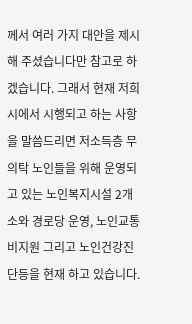께서 여러 가지 대안을 제시해 주셨습니다만 참고로 하겠습니다. 그래서 현재 저희 시에서 시행되고 하는 사항을 말씀드리면 저소득층 무의탁 노인들을 위해 운영되고 있는 노인복지시설 2개소와 경로당 운영, 노인교통비지원 그리고 노인건강진단등을 현재 하고 있습니다.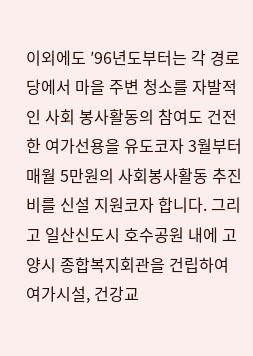이외에도 ′96년도부터는 각 경로당에서 마을 주변 청소를 자발적인 사회 봉사활동의 참여도 건전한 여가선용을 유도코자 3월부터 매월 5만원의 사회봉사활동 추진비를 신설 지원코자 합니다. 그리고 일산신도시 호수공원 내에 고양시 종합복지회관을 건립하여 여가시설, 건강교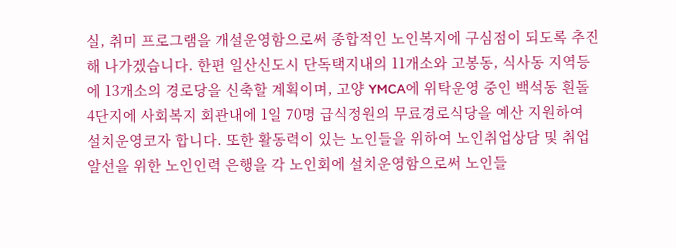실, 취미 프로그램을 개설운영함으로써 종합적인 노인복지에 구심점이 되도록 추진해 나가겠습니다. 한편 일산신도시 단독택지내의 11개소와 고봉동, 식사동 지역등에 13개소의 경로당을 신축할 계획이며, 고양 YMCA에 위탁운영 중인 백석동 흰돌 4단지에 사회복지 회관내에 1일 70명 급식정원의 무료경로식당을 예산 지원하여 설치운영코자 합니다. 또한 활동력이 있는 노인들을 위하여 노인취업상담 및 취업알선을 위한 노인인력 은행을 각 노인회에 설치운영함으로써 노인들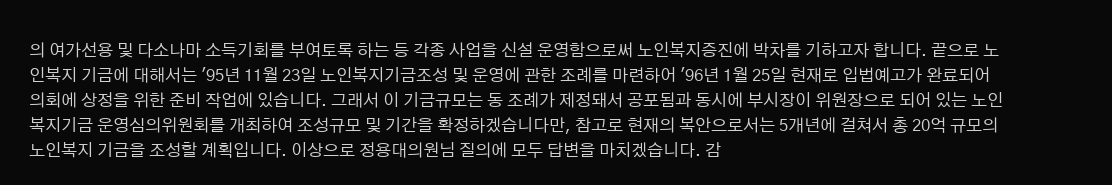의 여가선용 및 다소나마 소득기회를 부여토록 하는 등 각종 사업을 신설 운영함으로써 노인복지증진에 박차를 기하고자 합니다. 끝으로 노인복지 기금에 대해서는 ′95년 11월 23일 노인복지기금조성 및 운영에 관한 조례를 마련하어 ′96년 1월 25일 현재로 입법예고가 완료되어 의회에 상정을 위한 준비 작업에 있습니다. 그래서 이 기금규모는 동 조례가 제정돼서 공포됨과 동시에 부시장이 위원장으로 되어 있는 노인 복지기금 운영심의위원회를 개최하여 조성규모 및 기간을 확정하겠습니다만, 참고로 현재의 복안으로서는 5개년에 걸쳐서 총 20억 규모의 노인복지 기금을 조성할 계획입니다. 이상으로 정용대의원님 질의에 모두 답변을 마치겠습니다. 감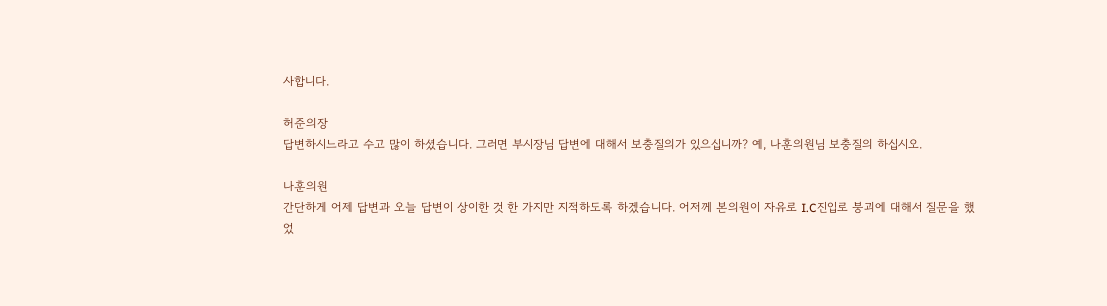사합니다.

허준의장
답변하시느라고 수고 많이 하셨습니다. 그러면 부시장님 답변에 대해서 보충질의가 있으십니까? 예, 나훈의원님 보충질의 하십시오.

나훈의원
간단하게 어제 답변과 오늘 답변이 상이한 것 한 가지만 지적하도록 하겠습니다. 어저께 본의원이 자유로 I.C진입로 붕괴에 대해서 질문을 했었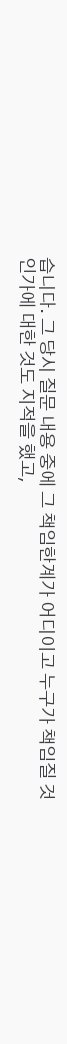습니다. 그 당시 질문 내용 중에 그 책임한계가 어디이고 누구가 책임질 것인가에 대한 것도 지적을 했고,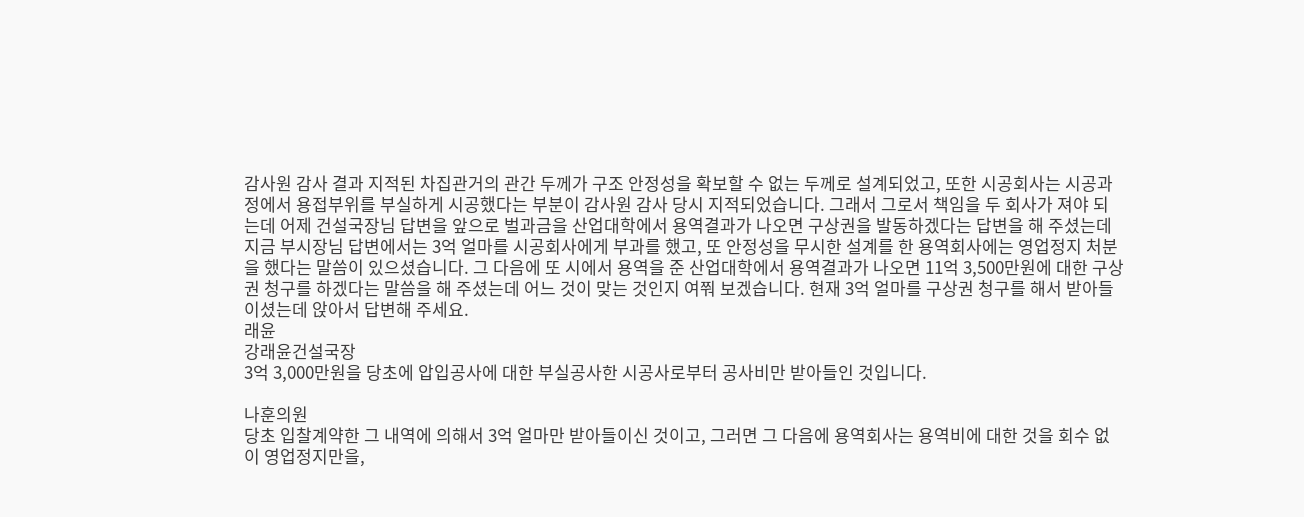감사원 감사 결과 지적된 차집관거의 관간 두께가 구조 안정성을 확보할 수 없는 두께로 설계되었고, 또한 시공회사는 시공과정에서 용접부위를 부실하게 시공했다는 부분이 감사원 감사 당시 지적되었습니다. 그래서 그로서 책임을 두 회사가 져야 되는데 어제 건설국장님 답변을 앞으로 벌과금을 산업대학에서 용역결과가 나오면 구상권을 발동하겠다는 답변을 해 주셨는데 지금 부시장님 답변에서는 3억 얼마를 시공회사에게 부과를 했고, 또 안정성을 무시한 설계를 한 용역회사에는 영업정지 처분을 했다는 말씀이 있으셨습니다. 그 다음에 또 시에서 용역을 준 산업대학에서 용역결과가 나오면 11억 3,500만원에 대한 구상권 청구를 하겠다는 말씀을 해 주셨는데 어느 것이 맞는 것인지 여쭤 보겠습니다. 현재 3억 얼마를 구상권 청구를 해서 받아들이셨는데 앉아서 답변해 주세요.
래윤
강래윤건설국장
3억 3,000만원을 당초에 압입공사에 대한 부실공사한 시공사로부터 공사비만 받아들인 것입니다.

나훈의원
당초 입찰계약한 그 내역에 의해서 3억 얼마만 받아들이신 것이고, 그러면 그 다음에 용역회사는 용역비에 대한 것을 회수 없이 영업정지만을,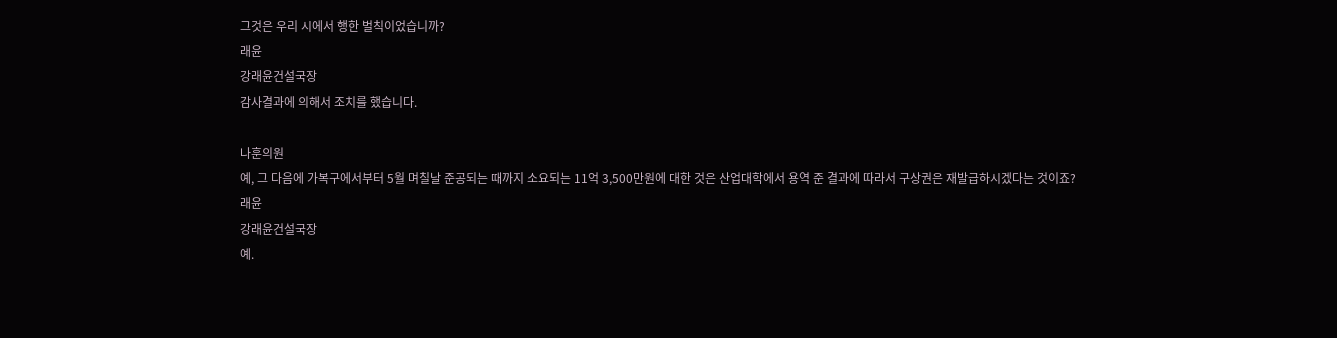그것은 우리 시에서 행한 벌칙이었습니까?
래윤
강래윤건설국장
감사결과에 의해서 조치를 했습니다.

나훈의원
예, 그 다음에 가복구에서부터 5월 며칠날 준공되는 때까지 소요되는 11억 3,500만원에 대한 것은 산업대학에서 용역 준 결과에 따라서 구상권은 재발급하시겠다는 것이죠?
래윤
강래윤건설국장
예.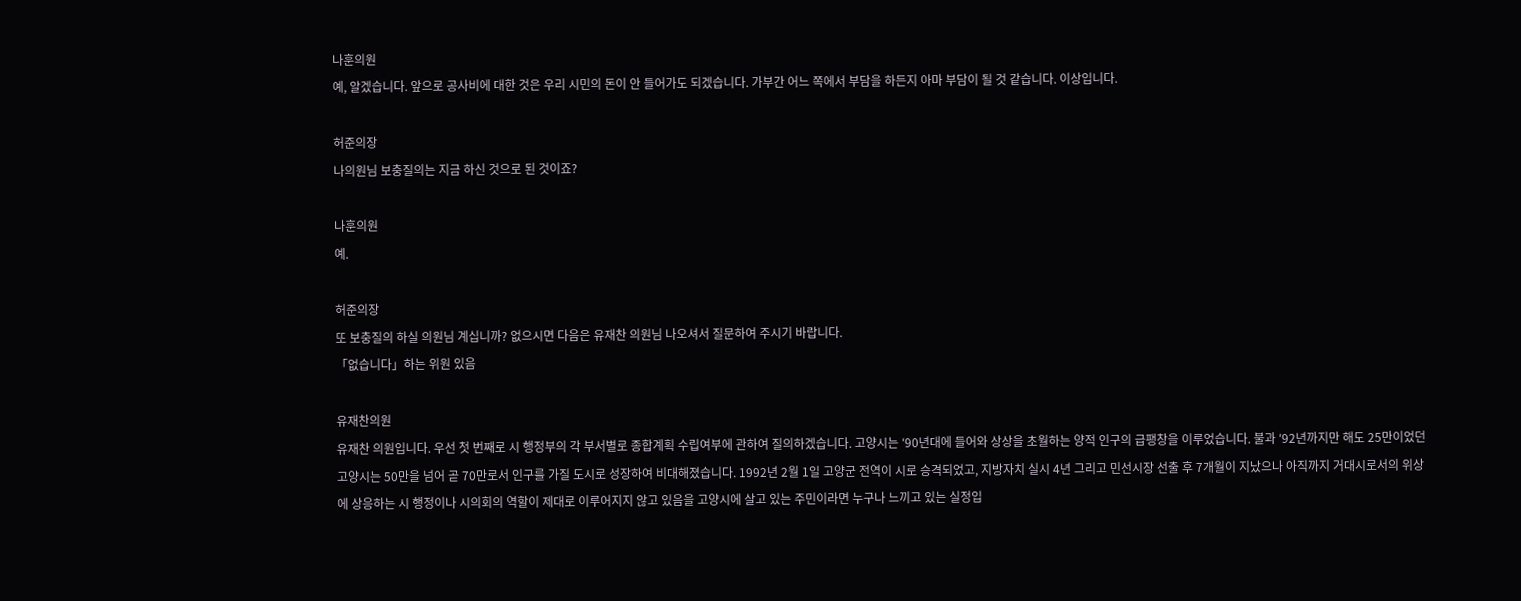나훈의원
예, 알겠습니다. 앞으로 공사비에 대한 것은 우리 시민의 돈이 안 들어가도 되겠습니다. 가부간 어느 쪽에서 부담을 하든지 아마 부담이 될 것 같습니다. 이상입니다.

허준의장
나의원님 보충질의는 지금 하신 것으로 된 것이죠?

나훈의원
예.

허준의장
또 보충질의 하실 의원님 계십니까? 없으시면 다음은 유재찬 의원님 나오셔서 질문하여 주시기 바랍니다.
「없습니다」하는 위원 있음

유재찬의원
유재찬 의원입니다. 우선 첫 번째로 시 행정부의 각 부서별로 종합계획 수립여부에 관하여 질의하겠습니다. 고양시는 ′90년대에 들어와 상상을 초월하는 양적 인구의 급팽창을 이루었습니다. 불과 ′92년까지만 해도 25만이었던 고양시는 50만을 넘어 곧 70만로서 인구를 가질 도시로 성장하여 비대해졌습니다. 1992년 2월 1일 고양군 전역이 시로 승격되었고, 지방자치 실시 4년 그리고 민선시장 선출 후 7개월이 지났으나 아직까지 거대시로서의 위상에 상응하는 시 행정이나 시의회의 역할이 제대로 이루어지지 않고 있음을 고양시에 살고 있는 주민이라면 누구나 느끼고 있는 실정입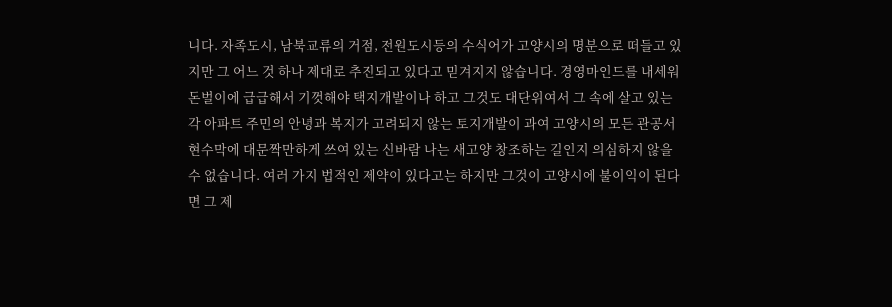니다. 자족도시, 남북교류의 거점, 전원도시등의 수식어가 고양시의 명분으로 떠들고 있지만 그 어느 것 하나 제대로 추진되고 있다고 믿겨지지 않습니다. 경영마인드를 내세워 돈벌이에 급급해서 기껏해야 택지개발이나 하고 그것도 대단위여서 그 속에 살고 있는 각 아파트 주민의 안녕과 복지가 고려되지 않는 토지개발이 과여 고양시의 모든 관공서 현수막에 대문짝만하게 쓰여 있는 신바람 나는 새고양 창조하는 길인지 의심하지 않을 수 없습니다. 여러 가지 법적인 제약이 있다고는 하지만 그것이 고양시에 불이익이 된다면 그 제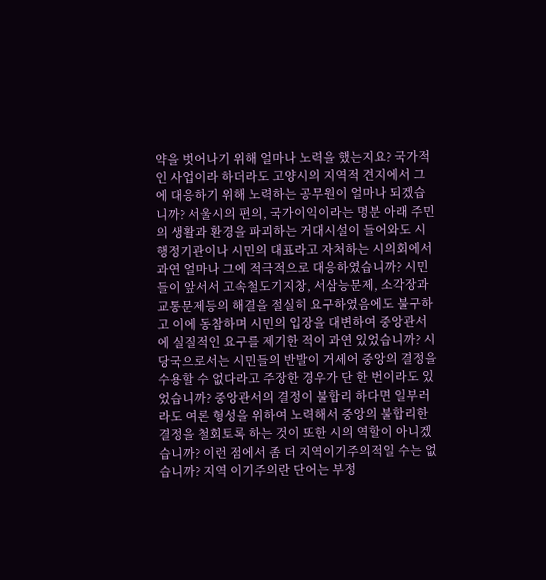약을 벗어나기 위해 얼마나 노력을 했는지요? 국가적인 사업이라 하더라도 고양시의 지역적 견지에서 그에 대응하기 위해 노력하는 공무원이 얼마나 되겠습니까? 서울시의 편의, 국가이익이라는 명분 아래 주민의 생활과 환경을 파괴하는 거대시설이 들어와도 시행정기관이나 시민의 대표라고 자처하는 시의회에서 과연 얼마나 그에 적극적으로 대응하였습니까? 시민들이 앞서서 고속철도기지창, 서삼능문제, 소각장과 교통문제등의 해결을 절실히 요구하였음에도 불구하고 이에 동참하며 시민의 입장을 대변하여 중앙관서에 실질적인 요구를 제기한 적이 과연 있었습니까? 시당국으로서는 시민들의 반발이 거세어 중앙의 결정을 수용할 수 없다라고 주장한 경우가 단 한 번이라도 있었습니까? 중앙관서의 결정이 불합리 하다면 일부러라도 여론 형성을 위하여 노력해서 중앙의 불합리한 결정을 철회토록 하는 것이 또한 시의 역할이 아니겠습니까? 이런 점에서 좀 더 지역이기주의적일 수는 없습니까? 지역 이기주의란 단어는 부정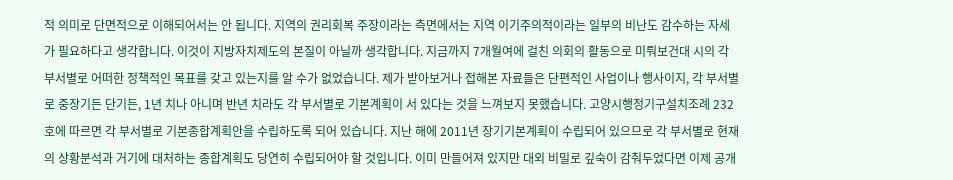적 의미로 단면적으로 이해되어서는 안 됩니다. 지역의 권리회복 주장이라는 측면에서는 지역 이기주의적이라는 일부의 비난도 감수하는 자세가 필요하다고 생각합니다. 이것이 지방자치제도의 본질이 아닐까 생각합니다. 지금까지 7개월여에 걸친 의회의 활동으로 미뤄보건대 시의 각 부서별로 어떠한 정책적인 목표를 갖고 있는지를 알 수가 없었습니다. 제가 받아보거나 접해본 자료들은 단편적인 사업이나 행사이지, 각 부서별로 중장기든 단기든, 1년 치나 아니며 반년 치라도 각 부서별로 기본계획이 서 있다는 것을 느껴보지 못했습니다. 고양시행정기구설치조례 232호에 따르면 각 부서별로 기본종합계획안을 수립하도록 되어 있습니다. 지난 해에 2011년 장기기본계획이 수립되어 있으므로 각 부서별로 현재의 상황분석과 거기에 대처하는 종합계획도 당연히 수립되어야 할 것입니다. 이미 만들어져 있지만 대외 비밀로 깊숙이 감춰두었다면 이제 공개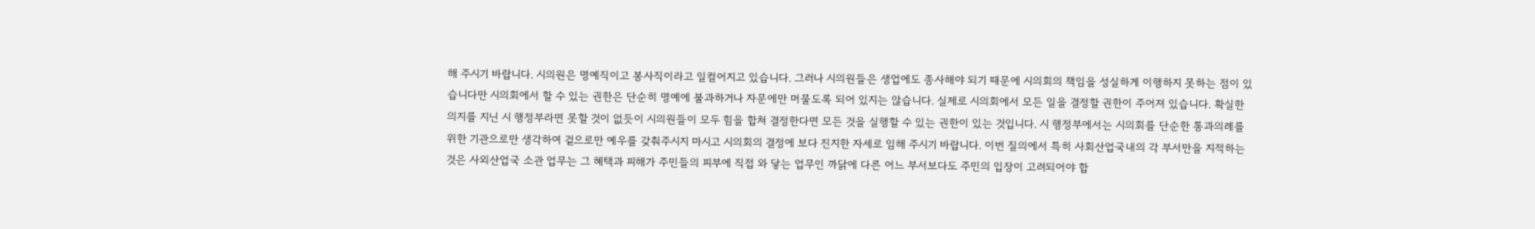해 주시기 바랍니다. 시의원은 명예직이고 봉사직이라고 일컬어지고 있습니다. 그러나 시의원들은 생업에도 종사해야 되기 때문에 시의회의 책임을 성실하게 이행하지 못하는 점이 있습니다만 시의회에서 할 수 있는 권한은 단순히 명예에 불과하거나 자문에만 머물도록 되어 있지는 않습니다. 실제로 시의회에서 모든 일을 결정할 권한이 주어져 있습니다. 확실한 의지를 지닌 시 행정부라면 못할 것이 없듯이 시의원들이 모두 힘을 합쳐 결정한다면 모든 것을 실행할 수 있는 권한이 있는 것입니다. 시 행정부에서는 시의회를 단순한 통과의례를 위한 기관으로만 생각하여 겉으로만 예우를 갖춰주시지 마시고 시의회의 결정에 보다 진지한 자세로 임해 주시기 바랍니다. 이번 질의에서 특히 사회산업국내의 각 부서만을 지적하는 것은 사외산업국 소관 업무는 그 혜택과 피해가 주민들의 피부에 직접 와 닿는 업무인 까닭에 다른 어느 부서보다도 주민의 입장이 고려되어야 합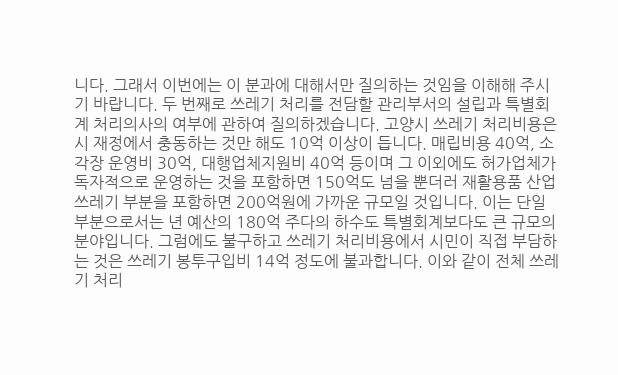니다. 그래서 이번에는 이 분과에 대해서만 질의하는 것임을 이해해 주시기 바랍니다. 두 번째로 쓰레기 처리를 전담할 관리부서의 설립과 특별회계 처리의사의 여부에 관하여 질의하겠습니다. 고양시 쓰레기 처리비용은 시 재정에서 충동하는 것만 해도 10억 이상이 듭니다. 매립비용 40억, 소각장 운영비 30억, 대행업체지원비 40억 등이며 그 이외에도 허가업체가 독자적으로 운영하는 것을 포함하면 150억도 넘을 뿐더러 재활용품 산업쓰레기 부분을 포함하면 200억원에 가까운 규모일 것입니다. 이는 단일부분으로서는 년 예산의 180억 주다의 하수도 특별회계보다도 큰 규모의 분야입니다. 그럼에도 불구하고 쓰레기 처리비용에서 시민이 직접 부담하는 것은 쓰레기 봉투구입비 14억 정도에 불과합니다. 이와 같이 전체 쓰레기 처리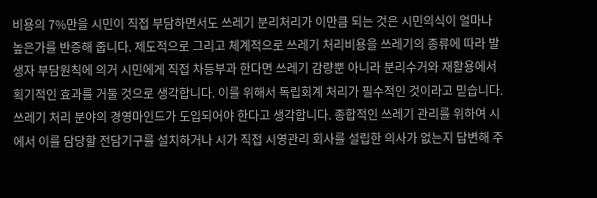비용의 7%만을 시민이 직접 부담하면서도 쓰레기 분리처리가 이만큼 되는 것은 시민의식이 얼마나 높은가를 반증해 줍니다. 제도적으로 그리고 체계적으로 쓰레기 처리비용을 쓰레기의 종류에 따라 발생자 부담원칙에 의거 시민에게 직접 차등부과 한다면 쓰레기 감량뿐 아니라 분리수거와 재활용에서 획기적인 효과를 거둘 것으로 생각합니다. 이를 위해서 독립회계 처리가 필수적인 것이라고 믿습니다. 쓰레기 처리 분야의 경영마인드가 도입되어야 한다고 생각합니다. 종합적인 쓰레기 관리를 위하여 시에서 이를 담당할 전담기구를 설치하거나 시가 직접 시영관리 회사를 설립한 의사가 없는지 답변해 주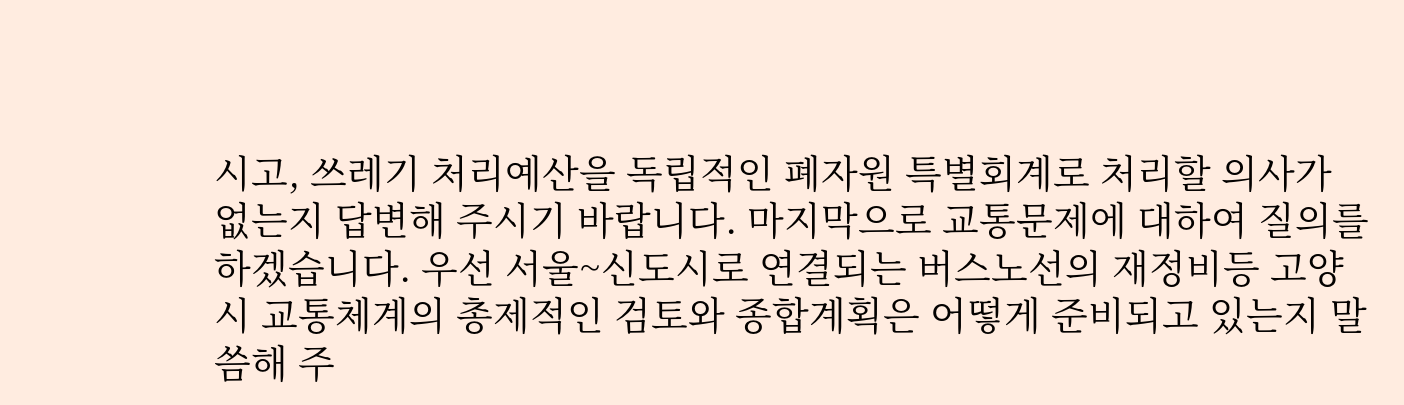시고, 쓰레기 처리예산을 독립적인 폐자원 특별회계로 처리할 의사가 없는지 답변해 주시기 바랍니다. 마지막으로 교통문제에 대하여 질의를 하겠습니다. 우선 서울~신도시로 연결되는 버스노선의 재정비등 고양시 교통체계의 총제적인 검토와 종합계획은 어떻게 준비되고 있는지 말씀해 주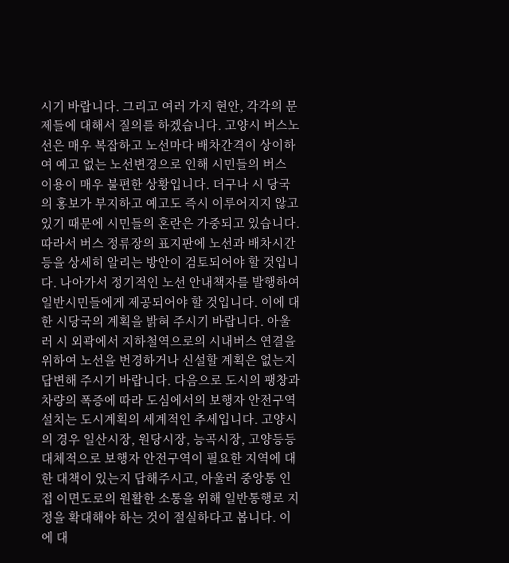시기 바랍니다. 그리고 여러 가지 현안, 각각의 문제들에 대해서 질의를 하겠습니다. 고양시 버스노선은 매우 복잡하고 노선마다 배차간격이 상이하여 예고 없는 노선변경으로 인해 시민들의 버스 이용이 매우 불편한 상황입니다. 더구나 시 당국의 홍보가 부지하고 예고도 즉시 이루어지지 않고 있기 때문에 시민들의 혼란은 가중되고 있습니다. 따라서 버스 정류장의 표지판에 노선과 배차시간 등을 상세히 알리는 방안이 검토되어야 할 것입니다. 나아가서 정기적인 노선 안내책자를 발행하여 일반시민들에게 제공되어야 할 것입니다. 이에 대한 시당국의 계획을 밝혀 주시기 바랍니다. 아울러 시 외곽에서 지하철역으로의 시내버스 연결을 위하여 노선을 번경하거나 신설할 계획은 없는지 답변해 주시기 바랍니다. 다음으로 도시의 팽창과 차량의 폭증에 따라 도심에서의 보행자 안전구역 설치는 도시계획의 세계적인 추세입니다. 고양시의 경우 일산시장, 원당시장, 능곡시장, 고양등등 대체적으로 보행자 안전구역이 필요한 지역에 대한 대책이 있는지 답해주시고, 아울러 중앙통 인접 이면도로의 원활한 소통을 위해 일반통행로 지정을 확대해야 하는 것이 절실하다고 봅니다. 이에 대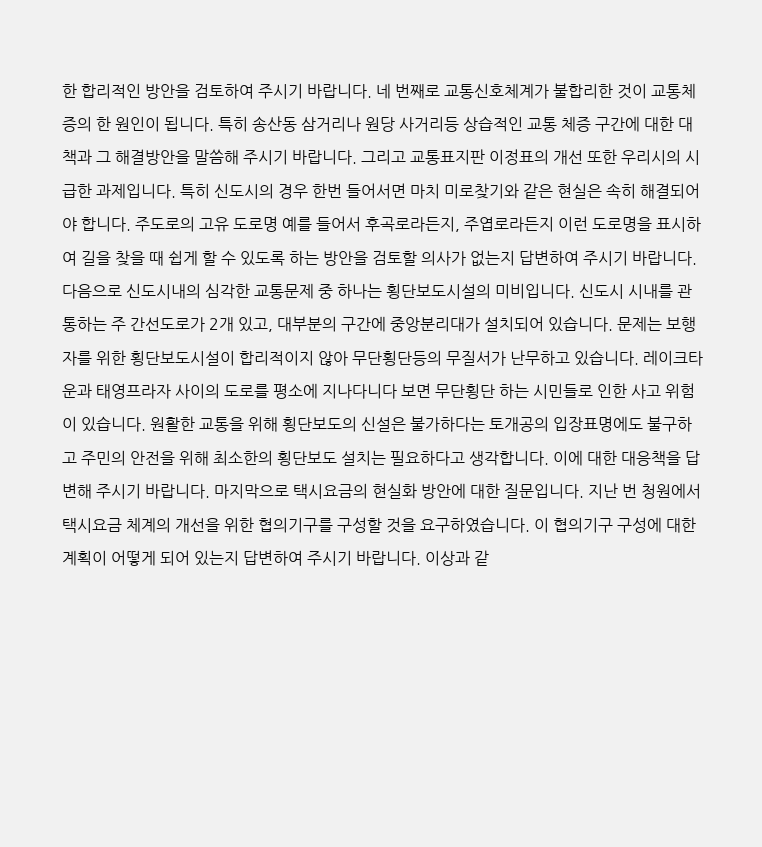한 합리적인 방안을 검토하여 주시기 바랍니다. 네 번째로 교통신호체계가 불합리한 것이 교통체증의 한 원인이 됩니다. 특히 송산동 삼거리나 원당 사거리등 상습적인 교통 체증 구간에 대한 대책과 그 해결방안을 말씀해 주시기 바랍니다. 그리고 교통표지판 이정표의 개선 또한 우리시의 시급한 과제입니다. 특히 신도시의 경우 한번 들어서면 마치 미로찾기와 같은 현실은 속히 해결되어야 합니다. 주도로의 고유 도로명 예를 들어서 후곡로라든지, 주엽로라든지 이런 도로명을 표시하여 길을 찾을 때 쉽게 할 수 있도록 하는 방안을 검토할 의사가 없는지 답변하여 주시기 바랍니다. 다음으로 신도시내의 심각한 교통문제 중 하나는 횡단보도시설의 미비입니다. 신도시 시내를 관통하는 주 간선도로가 2개 있고, 대부분의 구간에 중앙분리대가 설치되어 있습니다. 문제는 보행자를 위한 횡단보도시설이 합리적이지 않아 무단횡단등의 무질서가 난무하고 있습니다. 레이크타운과 태영프라자 사이의 도로를 평소에 지나다니다 보면 무단횡단 하는 시민들로 인한 사고 위험이 있습니다. 원활한 교통을 위해 횡단보도의 신설은 불가하다는 토개공의 입장표명에도 불구하고 주민의 안전을 위해 최소한의 횡단보도 설치는 필요하다고 생각합니다. 이에 대한 대응책을 답변해 주시기 바랍니다. 마지막으로 택시요금의 현실화 방안에 대한 질문입니다. 지난 번 청원에서 택시요금 체계의 개선을 위한 협의기구를 구성할 것을 요구하였습니다. 이 협의기구 구성에 대한 계획이 어떻게 되어 있는지 답변하여 주시기 바랍니다. 이상과 같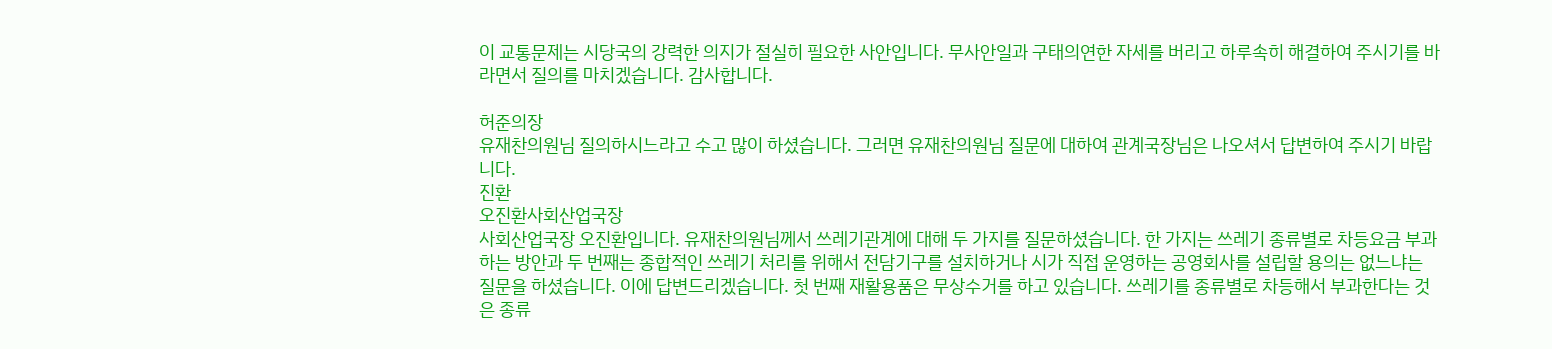이 교통문제는 시당국의 강력한 의지가 절실히 필요한 사안입니다. 무사안일과 구태의연한 자세를 버리고 하루속히 해결하여 주시기를 바라면서 질의를 마치겠습니다. 감사합니다.

허준의장
유재찬의원님 질의하시느라고 수고 많이 하셨습니다. 그러면 유재찬의원님 질문에 대하여 관계국장님은 나오셔서 답변하여 주시기 바랍니다.
진환
오진환사회산업국장
사회산업국장 오진환입니다. 유재찬의원님께서 쓰레기관계에 대해 두 가지를 질문하셨습니다. 한 가지는 쓰레기 종류별로 차등요금 부과하는 방안과 두 번째는 종합적인 쓰레기 처리를 위해서 전담기구를 설치하거나 시가 직접 운영하는 공영회사를 설립할 용의는 없느냐는 질문을 하셨습니다. 이에 답변드리겠습니다. 첫 번째 재활용품은 무상수거를 하고 있습니다. 쓰레기를 종류별로 차등해서 부과한다는 것은 종류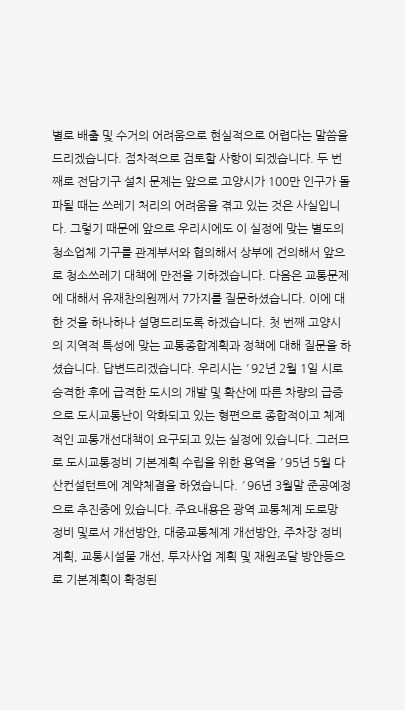별로 배출 및 수거의 어려움으로 현실적으로 어렵다는 말씀을 드리겠습니다. 점차적으로 검토할 사항이 되겠습니다. 두 번째로 전담기구 설치 문제는 앞으로 고양시가 100만 인구가 돌파될 때는 쓰레기 처리의 어려움을 겪고 있는 것은 사실입니다. 그렇기 때문에 앞으로 우리시에도 이 실정에 맞는 별도의 청소업체 기구를 관계부서와 협의해서 상부에 건의해서 앞으로 청소쓰레기 대책에 만전을 기하겠습니다. 다음은 교통문제에 대해서 유재찬의원께서 7가지를 질문하셨습니다. 이에 대한 것을 하나하나 설명드리도록 하겠습니다. 첫 번째 고양시의 지역적 특성에 맞는 교통종합계획과 정책에 대해 질문을 하셨습니다. 답변드리겠습니다. 우리시는 ′92년 2월 1일 시로 승격한 후에 급격한 도시의 개발 및 확산에 따른 차량의 급증으로 도시교통난이 악화되고 있는 형편으로 종합적이고 체계적인 교통개선대책이 요구되고 있는 실정에 있습니다. 그러므로 도시교통정비 기본계획 수립을 위한 용역을 ′95년 5월 다산컨설턴트에 계약체결을 하였습니다. ′96년 3월말 준공예정으로 추진중에 있습니다. 주요내용은 광역 교통체계 도로망 정비 및로서 개선방안, 대중교통체계 개선방안, 주차장 정비계획, 교통시설물 개선, 투자사업 계획 및 재원조달 방안등으로 기본계획이 확정된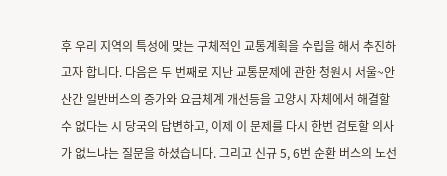후 우리 지역의 특성에 맞는 구체적인 교통계획을 수립을 해서 추진하고자 합니다. 다음은 두 번째로 지난 교통문제에 관한 청원시 서울~안산간 일반버스의 증가와 요금체계 개선등을 고양시 자체에서 해결할 수 없다는 시 당국의 답변하고, 이제 이 문제를 다시 한번 검토할 의사가 없느냐는 질문을 하셨습니다. 그리고 신규 5, 6번 순환 버스의 노선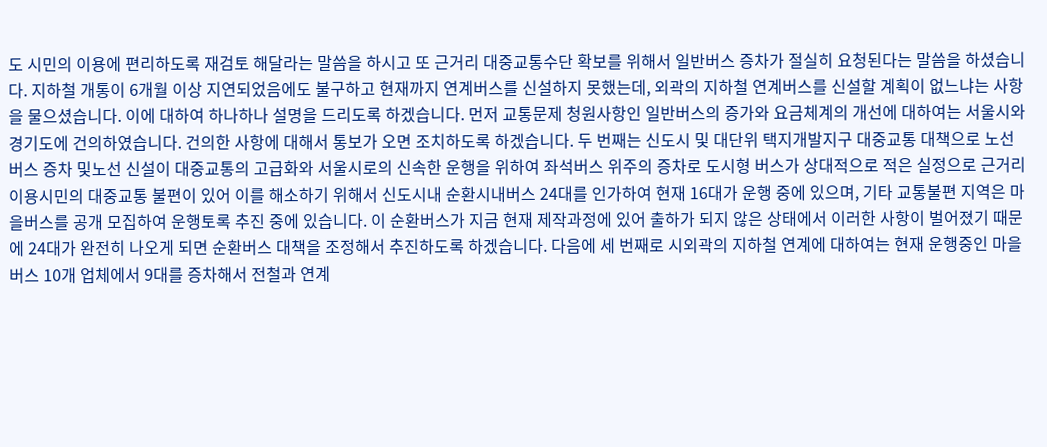도 시민의 이용에 편리하도록 재검토 해달라는 말씀을 하시고 또 근거리 대중교통수단 확보를 위해서 일반버스 증차가 절실히 요청된다는 말씀을 하셨습니다. 지하철 개통이 6개월 이상 지연되었음에도 불구하고 현재까지 연계버스를 신설하지 못했는데, 외곽의 지하철 연계버스를 신설할 계획이 없느냐는 사항을 물으셨습니다. 이에 대하여 하나하나 설명을 드리도록 하겠습니다. 먼저 교통문제 청원사항인 일반버스의 증가와 요금체계의 개선에 대하여는 서울시와 경기도에 건의하였습니다. 건의한 사항에 대해서 통보가 오면 조치하도록 하겠습니다. 두 번째는 신도시 및 대단위 택지개발지구 대중교통 대책으로 노선버스 증차 및노선 신설이 대중교통의 고급화와 서울시로의 신속한 운행을 위하여 좌석버스 위주의 증차로 도시형 버스가 상대적으로 적은 실정으로 근거리 이용시민의 대중교통 불편이 있어 이를 해소하기 위해서 신도시내 순환시내버스 24대를 인가하여 현재 16대가 운행 중에 있으며, 기타 교통불편 지역은 마을버스를 공개 모집하여 운행토록 추진 중에 있습니다. 이 순환버스가 지금 현재 제작과정에 있어 출하가 되지 않은 상태에서 이러한 사항이 벌어졌기 때문에 24대가 완전히 나오게 되면 순환버스 대책을 조정해서 추진하도록 하겠습니다. 다음에 세 번째로 시외곽의 지하철 연계에 대하여는 현재 운행중인 마을버스 10개 업체에서 9대를 증차해서 전철과 연계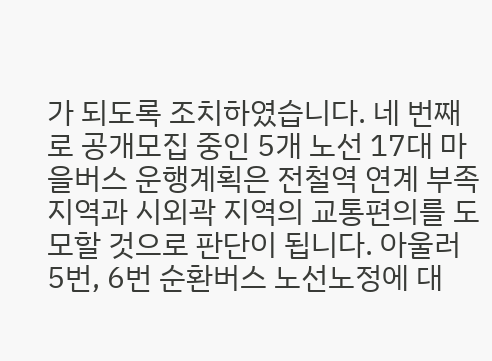가 되도록 조치하였습니다. 네 번째로 공개모집 중인 5개 노선 17대 마을버스 운행계획은 전철역 연계 부족지역과 시외곽 지역의 교통편의를 도모할 것으로 판단이 됩니다. 아울러 5번, 6번 순환버스 노선노정에 대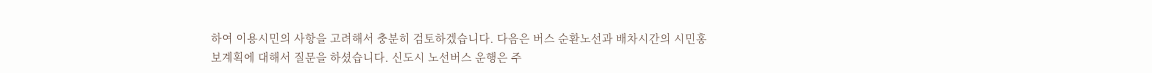하여 이용시민의 사항을 고려해서 충분히 검토하겠습니다. 다음은 버스 순환노선과 배차시간의 시민홍보계획에 대해서 질문을 하셨습니다. 신도시 노선버스 운행은 주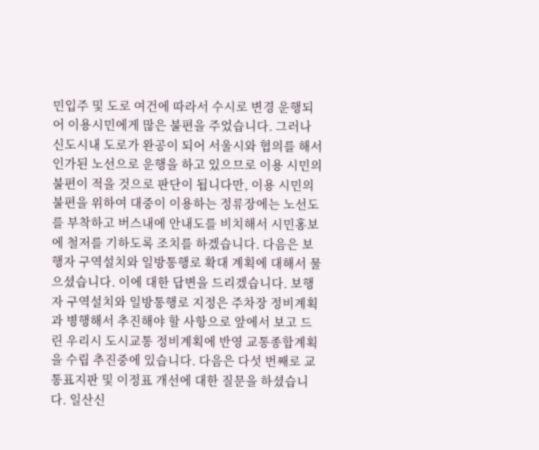민입주 및 도로 여건에 따라서 수시로 변경 운행되어 이용시민에게 많은 불편을 주었습니다. 그러나 신도시내 도로가 완공이 되어 서울시와 협의를 해서 인가된 노선으로 운행을 하고 있으므로 이용 시민의 불편이 적을 것으로 판단이 됩니다만, 이용 시민의 불편을 위하여 대중이 이용하는 정류장에는 노선도를 부착하고 버스내에 안내도를 비치해서 시민홍보에 철저를 기하도록 조치를 하겠습니다. 다음은 보행자 구역설치와 일방통행로 확대 계획에 대해서 물으셨습니다. 이에 대한 답변을 드리겠습니다. 보행자 구역설치와 일방통행로 지정은 주차장 정비계획과 병행해서 추진해야 할 사항으로 앞에서 보고 드린 우리시 도시교통 정비계획에 반영 교통종합계획을 수립 추진중에 있습니다. 다음은 다섯 번째로 교통표지판 및 이정표 개선에 대한 질문을 하셨습니다. 일산신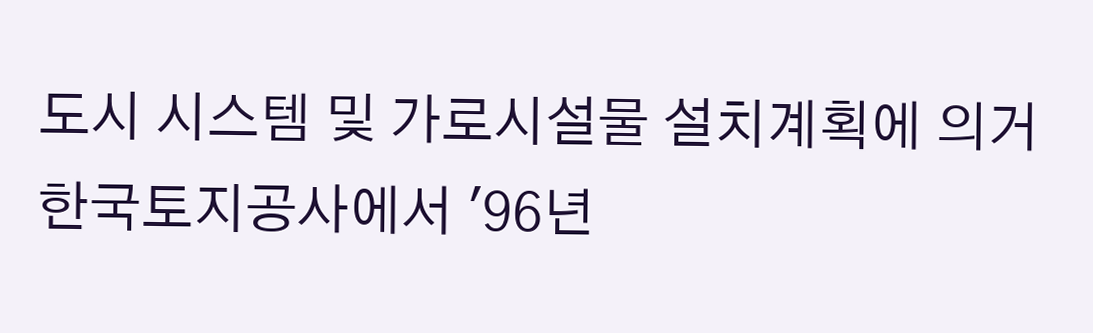도시 시스템 및 가로시설물 설치계획에 의거 한국토지공사에서 ′96년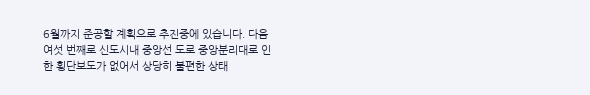6월까지 준공할 계획으로 추진중에 있습니다. 다음 여섯 번째로 신도시내 중앙선 도로 중앙분리대로 인한 횡단보도가 없어서 상당히 불편한 상태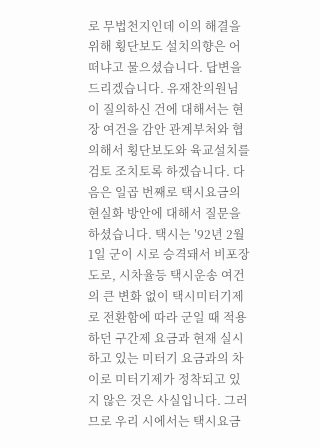로 무법천지인데 이의 해결을 위해 횡단보도 설치의향은 어떠냐고 물으셨습니다. 답변을 드리겠습니다. 유재찬의원님이 질의하신 건에 대해서는 현장 여건을 감안 관계부처와 협의해서 횡단보도와 육교설치를 검토 조치토록 하겠습니다. 다음은 일곱 번째로 택시요금의 현실화 방안에 대해서 질문을 하셨습니다. 택시는 ′92년 2월 1일 군이 시로 승격돼서 비포장 도로, 시차율등 택시운송 여건의 큰 변화 없이 택시미터기제로 전환함에 따라 군일 때 적용하던 구간제 요금과 현재 실시하고 있는 미터기 요금과의 차이로 미터기제가 정착되고 있지 않은 것은 사실입니다. 그러므로 우리 시에서는 택시요금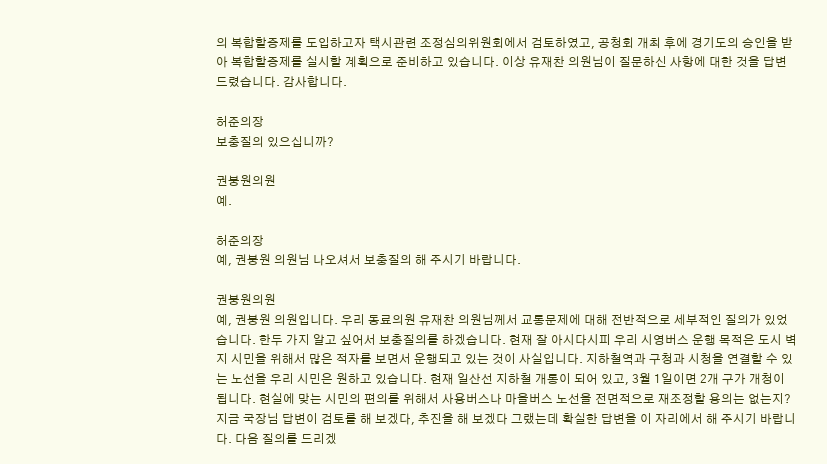의 복합할증제를 도입하고자 택시관련 조정심의위원회에서 검토하였고, 공청회 개최 후에 경기도의 승인을 받아 복합할증제를 실시할 계획으로 준비하고 있습니다. 이상 유재찬 의원님이 질문하신 사항에 대한 것을 답변드렸습니다. 감사합니다.

허준의장
보충질의 있으십니까?

권붕원의원
예.

허준의장
예, 권붕원 의원님 나오셔서 보충질의 해 주시기 바랍니다.

권붕원의원
예, 권붕원 의원입니다. 우리 동료의원 유재찬 의원님께서 교통문제에 대해 전반적으로 세부적인 질의가 있었습니다. 한두 가지 알고 싶어서 보충질의를 하겠습니다. 현재 잘 아시다시피 우리 시영버스 운행 목적은 도시 벽지 시민을 위해서 많은 적자를 보면서 운행되고 있는 것이 사실입니다. 지하철역과 구청과 시청을 연결할 수 있는 노선을 우리 시민은 원하고 있습니다. 현재 일산선 지하철 개통이 되어 있고, 3월 1일이면 2개 구가 개청이 됩니다. 현실에 맞는 시민의 편의를 위해서 사용버스나 마을버스 노선을 전면적으로 재조정할 용의는 없는지? 지금 국장님 답변이 검토를 해 보겠다, 추진을 해 보겠다 그랬는데 확실한 답변을 이 자리에서 해 주시기 바랍니다. 다음 질의를 드리겠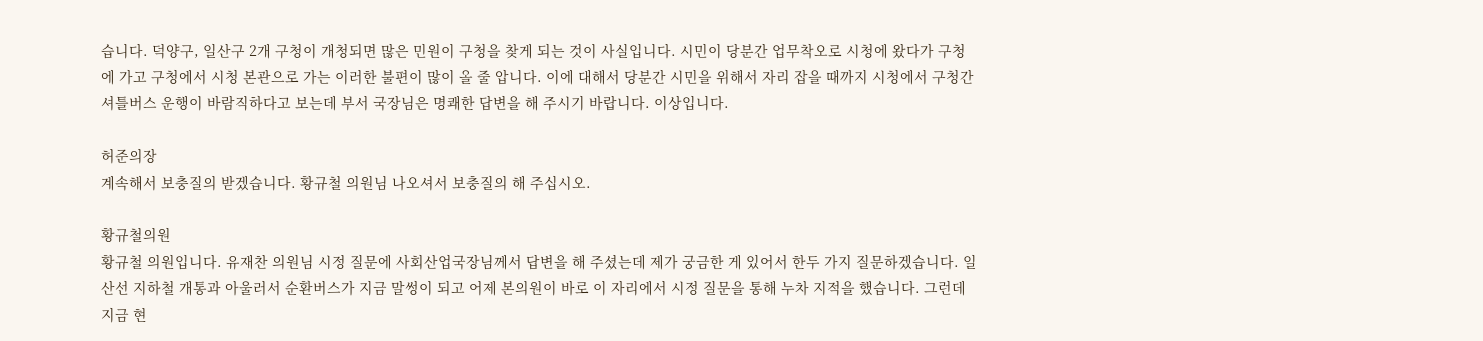습니다. 덕양구, 일산구 2개 구청이 개청되면 많은 민원이 구청을 찾게 되는 것이 사실입니다. 시민이 당분간 업무착오로 시청에 왔다가 구청에 가고 구청에서 시청 본관으로 가는 이러한 불편이 많이 올 줄 압니다. 이에 대해서 당분간 시민을 위해서 자리 잡을 때까지 시청에서 구청간 셔틀버스 운행이 바람직하다고 보는데 부서 국장님은 명쾌한 답변을 해 주시기 바랍니다. 이상입니다.

허준의장
계속해서 보충질의 받겠습니다. 황규철 의원님 나오셔서 보충질의 해 주십시오.

황규철의원
황규철 의원입니다. 유재찬 의원님 시정 질문에 사회산업국장님께서 답변을 해 주셨는데 제가 궁금한 게 있어서 한두 가지 질문하겠습니다. 일산선 지하철 개통과 아울러서 순환버스가 지금 말썽이 되고 어제 본의원이 바로 이 자리에서 시정 질문을 통해 누차 지적을 했습니다. 그런데 지금 현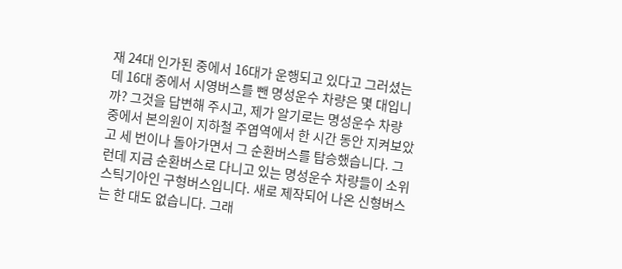재 24대 인가된 중에서 16대가 운행되고 있다고 그러셨는데 16대 중에서 시영버스를 뺀 명성운수 차량은 몇 대입니까? 그것을 답변해 주시고, 제가 알기로는 명성운수 차량 중에서 본의원이 지하철 주엽역에서 한 시간 동안 지켜보았고 세 번이나 돌아가면서 그 순환버스를 탑승했습니다. 그런데 지금 순환버스로 다니고 있는 명성운수 차량들이 소위 스틱기아인 구형버스입니다. 새로 제작되어 나온 신형버스는 한 대도 없습니다. 그래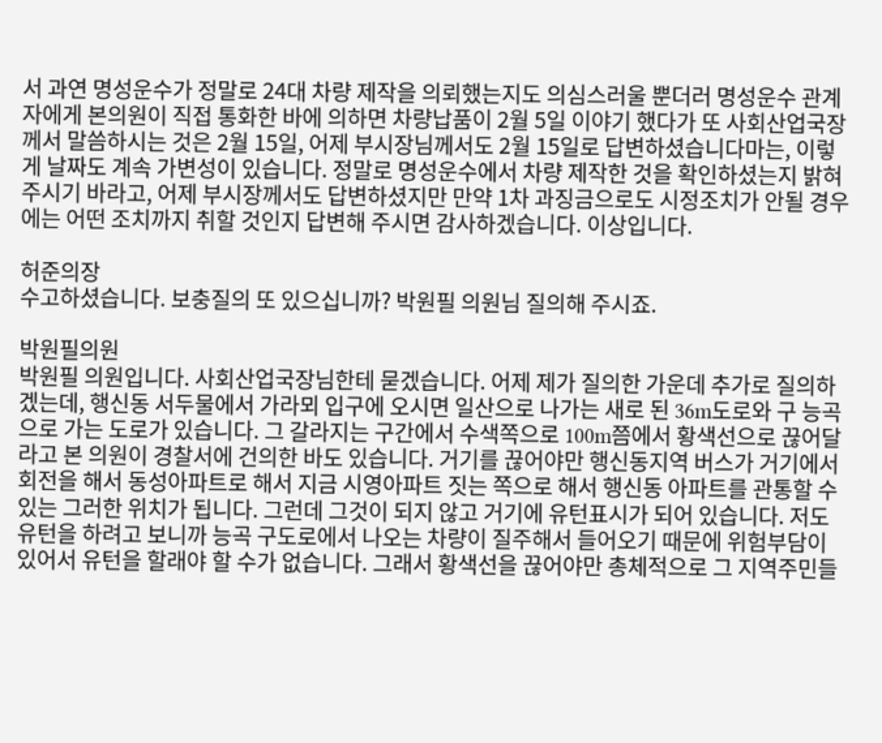서 과연 명성운수가 정말로 24대 차량 제작을 의뢰했는지도 의심스러울 뿐더러 명성운수 관계자에게 본의원이 직접 통화한 바에 의하면 차량납품이 2월 5일 이야기 했다가 또 사회산업국장께서 말씀하시는 것은 2월 15일, 어제 부시장님께서도 2월 15일로 답변하셨습니다마는, 이렇게 날짜도 계속 가변성이 있습니다. 정말로 명성운수에서 차량 제작한 것을 확인하셨는지 밝혀 주시기 바라고, 어제 부시장께서도 답변하셨지만 만약 1차 과징금으로도 시정조치가 안될 경우에는 어떤 조치까지 취할 것인지 답변해 주시면 감사하겠습니다. 이상입니다.

허준의장
수고하셨습니다. 보충질의 또 있으십니까? 박원필 의원님 질의해 주시죠.

박원필의원
박원필 의원입니다. 사회산업국장님한테 묻겠습니다. 어제 제가 질의한 가운데 추가로 질의하겠는데, 행신동 서두물에서 가라뫼 입구에 오시면 일산으로 나가는 새로 된 36m도로와 구 능곡으로 가는 도로가 있습니다. 그 갈라지는 구간에서 수색쪽으로 100m쯤에서 황색선으로 끊어달라고 본 의원이 경찰서에 건의한 바도 있습니다. 거기를 끊어야만 행신동지역 버스가 거기에서 회전을 해서 동성아파트로 해서 지금 시영아파트 짓는 쪽으로 해서 행신동 아파트를 관통할 수 있는 그러한 위치가 됩니다. 그런데 그것이 되지 않고 거기에 유턴표시가 되어 있습니다. 저도 유턴을 하려고 보니까 능곡 구도로에서 나오는 차량이 질주해서 들어오기 때문에 위험부담이 있어서 유턴을 할래야 할 수가 없습니다. 그래서 황색선을 끊어야만 총체적으로 그 지역주민들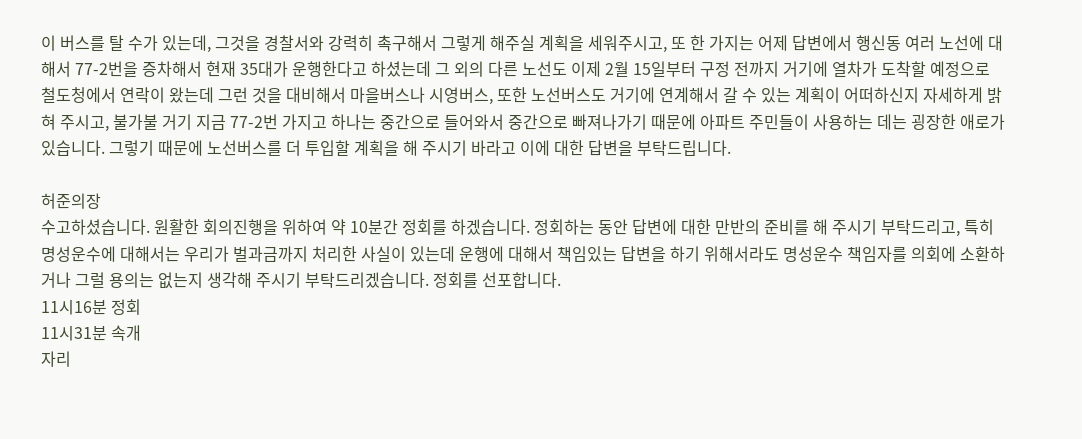이 버스를 탈 수가 있는데, 그것을 경찰서와 강력히 촉구해서 그렇게 해주실 계획을 세워주시고, 또 한 가지는 어제 답변에서 행신동 여러 노선에 대해서 77-2번을 증차해서 현재 35대가 운행한다고 하셨는데 그 외의 다른 노선도 이제 2월 15일부터 구정 전까지 거기에 열차가 도착할 예정으로 철도청에서 연락이 왔는데 그런 것을 대비해서 마을버스나 시영버스, 또한 노선버스도 거기에 연계해서 갈 수 있는 계획이 어떠하신지 자세하게 밝혀 주시고, 불가불 거기 지금 77-2번 가지고 하나는 중간으로 들어와서 중간으로 빠져나가기 때문에 아파트 주민들이 사용하는 데는 굉장한 애로가 있습니다. 그렇기 때문에 노선버스를 더 투입할 계획을 해 주시기 바라고 이에 대한 답변을 부탁드립니다.

허준의장
수고하셨습니다. 원활한 회의진행을 위하여 약 10분간 정회를 하겠습니다. 정회하는 동안 답변에 대한 만반의 준비를 해 주시기 부탁드리고, 특히 명성운수에 대해서는 우리가 벌과금까지 처리한 사실이 있는데 운행에 대해서 책임있는 답변을 하기 위해서라도 명성운수 책임자를 의회에 소환하거나 그럴 용의는 없는지 생각해 주시기 부탁드리겠습니다. 정회를 선포합니다.
11시16분 정회
11시31분 속개
자리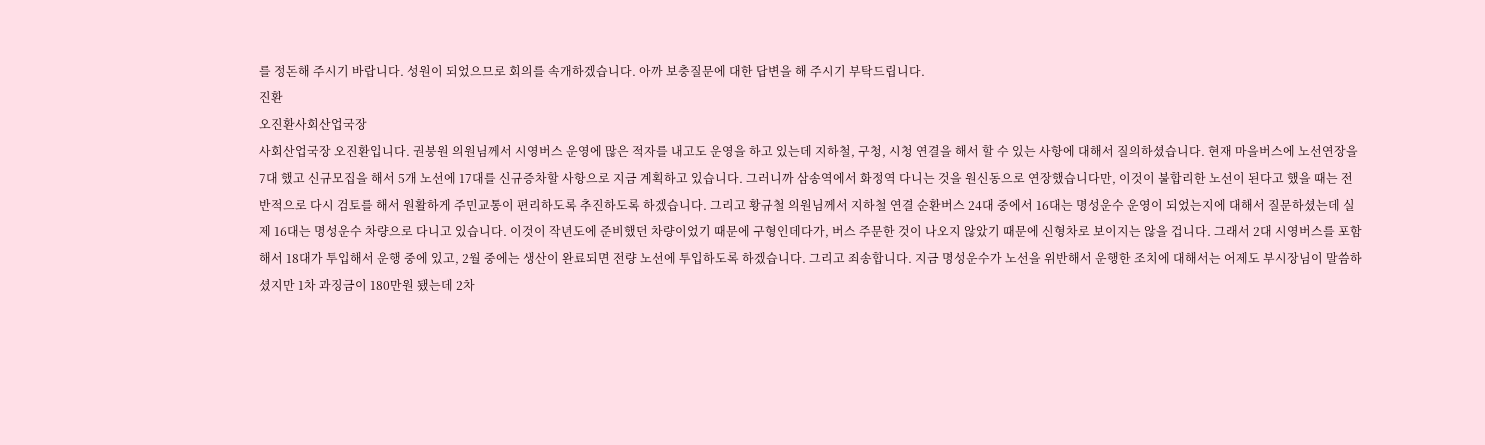를 정돈해 주시기 바랍니다. 성원이 되었으므로 회의를 속개하겠습니다. 아까 보충질문에 대한 답변을 해 주시기 부탁드립니다.
진환
오진환사회산업국장
사회산업국장 오진환입니다. 권붕원 의원님께서 시영버스 운영에 많은 적자를 내고도 운영을 하고 있는데 지하철, 구청, 시청 연결을 해서 할 수 있는 사항에 대해서 질의하셨습니다. 현재 마을버스에 노선연장을 7대 했고 신규모집을 해서 5개 노선에 17대를 신규증차할 사항으로 지금 계획하고 있습니다. 그러니까 삼송역에서 화정역 다니는 것을 원신동으로 연장했습니다만, 이것이 불합리한 노선이 된다고 했을 때는 전반적으로 다시 검토를 해서 원활하게 주민교통이 편리하도록 추진하도록 하겠습니다. 그리고 황규철 의원님께서 지하철 연결 순환버스 24대 중에서 16대는 명성운수 운영이 되었는지에 대해서 질문하셨는데 실제 16대는 명성운수 차량으로 다니고 있습니다. 이것이 작년도에 준비했던 차량이었기 때문에 구형인데다가, 버스 주문한 것이 나오지 않았기 때문에 신형차로 보이지는 않을 겁니다. 그래서 2대 시영버스를 포함해서 18대가 투입해서 운행 중에 있고, 2월 중에는 생산이 완료되면 전량 노선에 투입하도록 하겠습니다. 그리고 죄송합니다. 지금 명성운수가 노선을 위반해서 운행한 조치에 대해서는 어제도 부시장님이 말씀하셨지만 1차 과징금이 180만원 됐는데 2차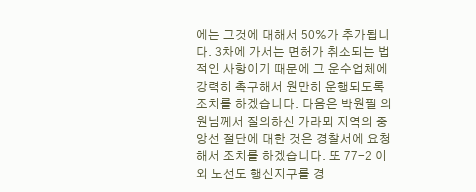에는 그것에 대해서 50%가 추가됩니다. 3차에 가서는 면허가 취소되는 법적인 사항이기 때문에 그 운수업체에 강력히 촉구해서 원만히 운행되도록 조치를 하겠습니다. 다음은 박원필 의원님께서 질의하신 가라뫼 지역의 중앙선 절단에 대한 것은 경찰서에 요청해서 조치를 하겠습니다. 또 77-2 이외 노선도 행신지구를 경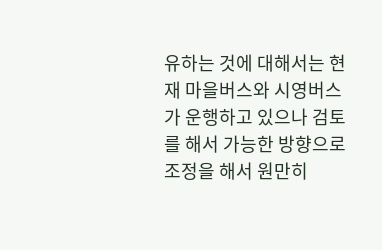유하는 것에 대해서는 현재 마을버스와 시영버스가 운행하고 있으나 검토를 해서 가능한 방향으로 조정을 해서 원만히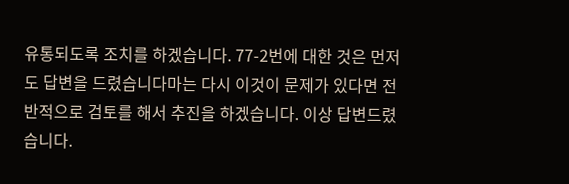유통되도록 조치를 하겠습니다. 77-2번에 대한 것은 먼저도 답변을 드렸습니다마는 다시 이것이 문제가 있다면 전반적으로 검토를 해서 추진을 하겠습니다. 이상 답변드렸습니다.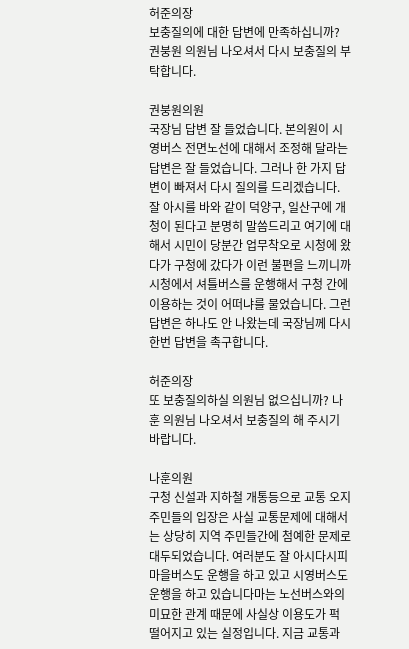허준의장
보충질의에 대한 답변에 만족하십니까? 권붕원 의원님 나오셔서 다시 보충질의 부탁합니다.

권붕원의원
국장님 답변 잘 들었습니다. 본의원이 시영버스 전면노선에 대해서 조정해 달라는 답변은 잘 들었습니다. 그러나 한 가지 답변이 빠져서 다시 질의를 드리겠습니다. 잘 아시를 바와 같이 덕양구, 일산구에 개청이 된다고 분명히 말씀드리고 여기에 대해서 시민이 당분간 업무착오로 시청에 왔다가 구청에 갔다가 이런 불편을 느끼니까 시청에서 셔틀버스를 운행해서 구청 간에 이용하는 것이 어떠냐를 물었습니다. 그런 답변은 하나도 안 나왔는데 국장님께 다시한번 답변을 촉구합니다.

허준의장
또 보충질의하실 의원님 없으십니까? 나훈 의원님 나오셔서 보충질의 해 주시기 바랍니다.

나훈의원
구청 신설과 지하철 개통등으로 교통 오지 주민들의 입장은 사실 교통문제에 대해서는 상당히 지역 주민들간에 첨예한 문제로 대두되었습니다. 여러분도 잘 아시다시피 마을버스도 운행을 하고 있고 시영버스도 운행을 하고 있습니다마는 노선버스와의 미묘한 관계 때문에 사실상 이용도가 퍽 떨어지고 있는 실정입니다. 지금 교통과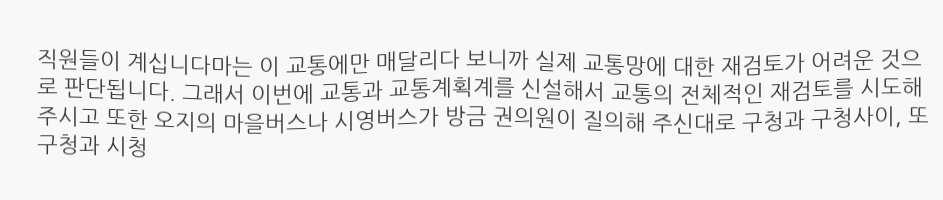직원들이 계십니다마는 이 교통에만 매달리다 보니까 실제 교통망에 대한 재검토가 어려운 것으로 판단됩니다. 그래서 이번에 교통과 교통계획계를 신설해서 교통의 전체적인 재검토를 시도해 주시고 또한 오지의 마을버스나 시영버스가 방금 권의원이 질의해 주신대로 구청과 구청사이, 또 구청과 시청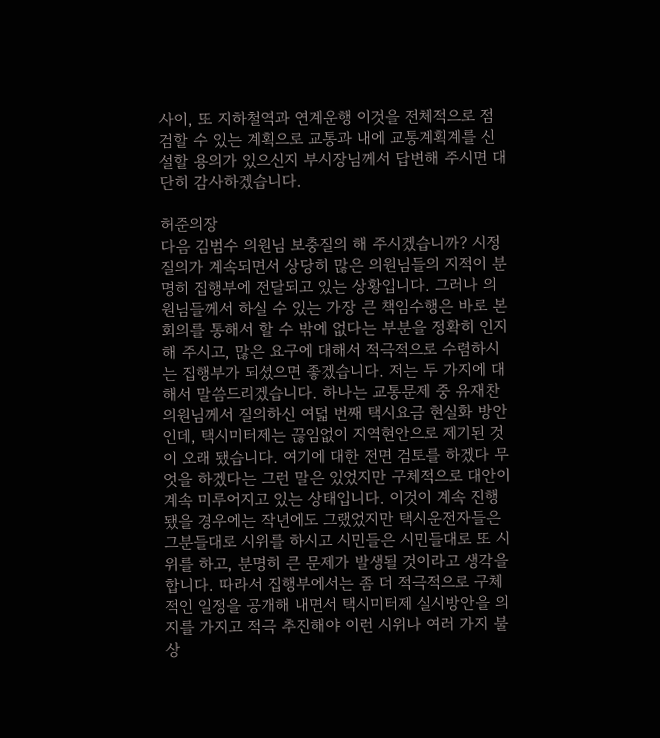사이, 또 지하철역과 연계운행 이것을 전체적으로 점검할 수 있는 계획으로 교통과 내에 교통계획계를 신설할 용의가 있으신지 부시장님께서 답변해 주시면 대단히 감사하겠습니다.

허준의장
다음 김범수 의원님 보충질의 해 주시겠습니까? 시정질의가 계속되면서 상당히 많은 의원님들의 지적이 분명히 집행부에 전달되고 있는 상황입니다. 그러나 의원님들께서 하실 수 있는 가장 큰 책임수행은 바로 본회의를 통해서 할 수 밖에 없다는 부분을 정확히 인지해 주시고, 많은 요구에 대해서 적극적으로 수렴하시는 집행부가 되셨으면 좋겠습니다. 저는 두 가지에 대해서 말씀드리겠습니다. 하나는 교통문제 중 유재찬 의원님께서 질의하신 여덟 번째 택시요금 현실화 방안인데, 택시미터제는 끊임없이 지역현안으로 제기된 것이 오래 됐습니다. 여기에 대한 전면 검토를 하겠다 무엇을 하겠다는 그런 말은 있었지만 구체적으로 대안이 계속 미루어지고 있는 상태입니다. 이것이 계속 진행됐을 경우에는 작년에도 그랬었지만 택시운전자들은 그분들대로 시위를 하시고 시민들은 시민들대로 또 시위를 하고, 분명히 큰 문제가 발생될 것이라고 생각을 합니다. 따라서 집행부에서는 좀 더 적극적으로 구체적인 일정을 공개해 내면서 택시미터제 실시방안을 의지를 가지고 적극 추진해야 이런 시위나 여러 가지 불상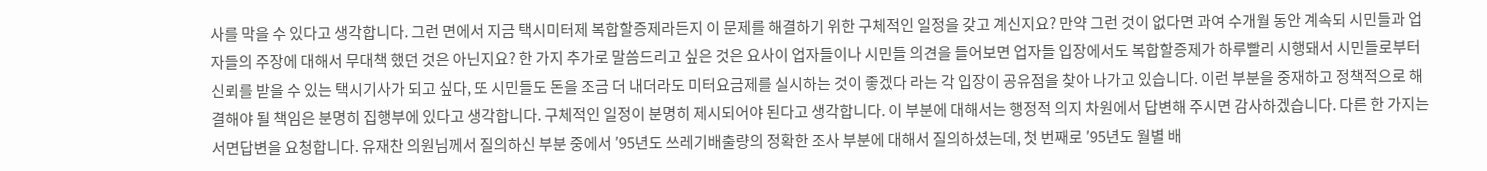사를 막을 수 있다고 생각합니다. 그런 면에서 지금 택시미터제 복합할증제라든지 이 문제를 해결하기 위한 구체적인 일정을 갖고 계신지요? 만약 그런 것이 없다면 과여 수개월 동안 계속되 시민들과 업자들의 주장에 대해서 무대책 했던 것은 아닌지요? 한 가지 추가로 말씀드리고 싶은 것은 요사이 업자들이나 시민들 의견을 들어보면 업자들 입장에서도 복합할증제가 하루빨리 시행돼서 시민들로부터 신뢰를 받을 수 있는 택시기사가 되고 싶다, 또 시민들도 돈을 조금 더 내더라도 미터요금제를 실시하는 것이 좋겠다 라는 각 입장이 공유점을 찾아 나가고 있습니다. 이런 부분을 중재하고 정책적으로 해결해야 될 책임은 분명히 집행부에 있다고 생각합니다. 구체적인 일정이 분명히 제시되어야 된다고 생각합니다. 이 부분에 대해서는 행정적 의지 차원에서 답변해 주시면 감사하겠습니다. 다른 한 가지는 서면답변을 요청합니다. 유재찬 의원님께서 질의하신 부분 중에서 ′95년도 쓰레기배출량의 정확한 조사 부분에 대해서 질의하셨는데, 첫 번째로 ′95년도 월별 배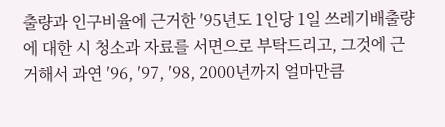출량과 인구비율에 근거한 ′95년도 1인당 1일 쓰레기배출량에 대한 시 청소과 자료를 서면으로 부탁드리고, 그것에 근거해서 과연 ′96, ′97, ′98, 2000년까지 얼마만큼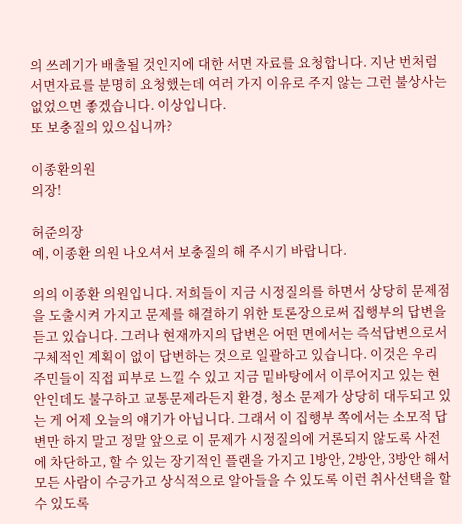의 쓰레기가 배출될 것인지에 대한 서면 자료를 요청합니다. 지난 번처럼 서면자료를 분명히 요청했는데 여러 가지 이유로 주지 않는 그런 불상사는 없었으면 좋겠습니다. 이상입니다.
또 보충질의 있으십니까?

이종환의원
의장!

허준의장
예, 이종환 의원 나오셔서 보충질의 해 주시기 바랍니다.

의의 이종환 의원입니다. 저희들이 지금 시정질의를 하면서 상당히 문제점을 도출시켜 가지고 문제를 해결하기 위한 토론장으로써 집행부의 답변을 듣고 있습니다. 그러나 현재까지의 답변은 어떤 면에서는 즉석답변으로서 구체적인 계획이 없이 답변하는 것으로 일괄하고 있습니다. 이것은 우리 주민들이 직접 피부로 느낄 수 있고 지금 밑바탕에서 이루어지고 있는 현안인데도 불구하고 교통문제라든지 환경, 청소 문제가 상당히 대두되고 있는 게 어제 오늘의 얘기가 아닙니다. 그래서 이 집행부 쪽에서는 소모적 답변만 하지 말고 정말 앞으로 이 문제가 시정질의에 거론되지 않도록 사전에 차단하고, 할 수 있는 장기적인 플랜을 가지고 1방안, 2방안, 3방안 해서 모든 사람이 수긍가고 상식적으로 알아들을 수 있도록 이런 취사선택을 할 수 있도록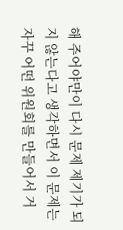해 주어야만이 다시 문제 제기가 되지 않는다고 생각하면서 이 문제는 자꾸 어떤 위원회를 만들어서 거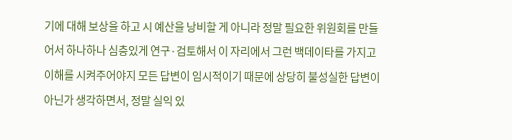기에 대해 보상을 하고 시 예산을 낭비할 게 아니라 정말 필요한 위원회를 만들어서 하나하나 심층있게 연구·검토해서 이 자리에서 그런 백데이타를 가지고 이해를 시켜주어야지 모든 답변이 임시적이기 때문에 상당히 불성실한 답변이 아닌가 생각하면서, 정말 실익 있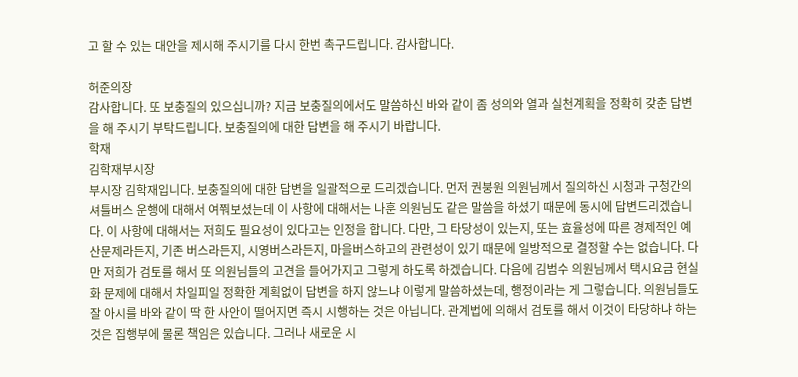고 할 수 있는 대안을 제시해 주시기를 다시 한번 촉구드립니다. 감사합니다.

허준의장
감사합니다. 또 보충질의 있으십니까? 지금 보충질의에서도 말씀하신 바와 같이 좀 성의와 열과 실천계획을 정확히 갖춘 답변을 해 주시기 부탁드립니다. 보충질의에 대한 답변을 해 주시기 바랍니다.
학재
김학재부시장
부시장 김학재입니다. 보충질의에 대한 답변을 일괄적으로 드리겠습니다. 먼저 권붕원 의원님께서 질의하신 시청과 구청간의 셔틀버스 운행에 대해서 여쭤보셨는데 이 사항에 대해서는 나훈 의원님도 같은 말씀을 하셨기 때문에 동시에 답변드리겠습니다. 이 사항에 대해서는 저희도 필요성이 있다고는 인정을 합니다. 다만, 그 타당성이 있는지, 또는 효율성에 따른 경제적인 예산문제라든지, 기존 버스라든지, 시영버스라든지, 마을버스하고의 관련성이 있기 때문에 일방적으로 결정할 수는 없습니다. 다만 저희가 검토를 해서 또 의원님들의 고견을 들어가지고 그렇게 하도록 하겠습니다. 다음에 김범수 의원님께서 택시요금 현실화 문제에 대해서 차일피일 정확한 계획없이 답변을 하지 않느냐 이렇게 말씀하셨는데, 행정이라는 게 그렇습니다. 의원님들도 잘 아시를 바와 같이 딱 한 사안이 떨어지면 즉시 시행하는 것은 아닙니다. 관계법에 의해서 검토를 해서 이것이 타당하냐 하는 것은 집행부에 물론 책임은 있습니다. 그러나 새로운 시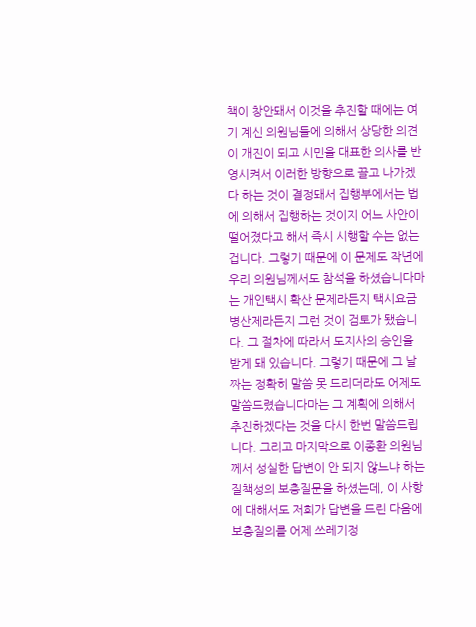책이 창안돼서 이것을 추진할 때에는 여기 계신 의원님들에 의해서 상당한 의견이 개진이 되고 시민을 대표한 의사를 반영시켜서 이러한 방향으로 끌고 나가겠다 하는 것이 결정돼서 집행부에서는 법에 의해서 집행하는 것이지 어느 사안이 떨어졌다고 해서 즉시 시행할 수는 없는 겁니다. 그렇기 때문에 이 문제도 작년에 우리 의원님께서도 참석을 하셨습니다마는 개인택시 확산 문제라든지 택시요금 병산제라든지 그런 것이 검토가 됐습니다. 그 절차에 따라서 도지사의 승인을 받게 돼 있습니다. 그렇기 때문에 그 날짜는 정확히 말씀 못 드리더라도 어제도 말씀드렸습니다마는 그 계획에 의해서 추진하겠다는 것을 다시 한번 말씀드립니다. 그리고 마지막으로 이종환 의원님께서 성실한 답변이 안 되지 않느냐 하는 질책성의 보충질문을 하셨는데, 이 사항에 대해서도 저희가 답변을 드린 다음에 보충질의를 어제 쓰레기정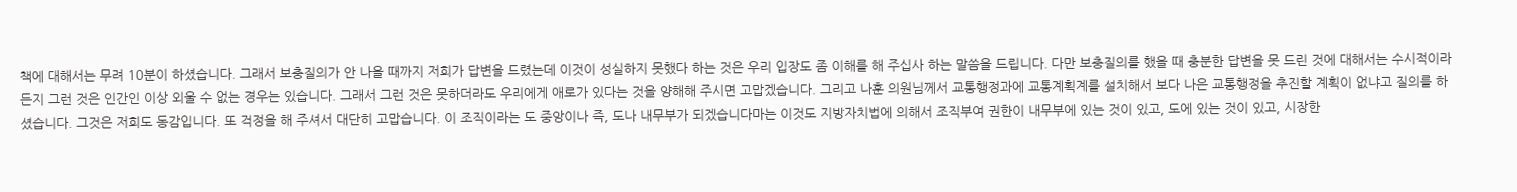책에 대해서는 무려 10분이 하셨습니다. 그래서 보충질의가 안 나올 때까지 저희가 답변을 드렸는데 이것이 성실하지 못했다 하는 것은 우리 입장도 좀 이해를 해 주십사 하는 말씀을 드립니다. 다만 보충질의를 했을 때 충분한 답변을 못 드린 것에 대해서는 수시적이라든지 그런 것은 인간인 이상 외울 수 없는 경우는 있습니다. 그래서 그런 것은 못하더라도 우리에게 애로가 있다는 것을 양해해 주시면 고맙겠습니다. 그리고 나훈 의원님께서 교통행정과에 교통계획계를 설치해서 보다 나은 교통행정을 추진할 계획이 없냐고 질의를 하셨습니다. 그것은 저희도 동감입니다. 또 걱정을 해 주셔서 대단히 고맙습니다. 이 조직이라는 도 중앙이나 즉, 도나 내무부가 되겠습니다마는 이것도 지방자치법에 의해서 조직부여 권한이 내무부에 있는 것이 있고, 도에 있는 것이 있고, 시장한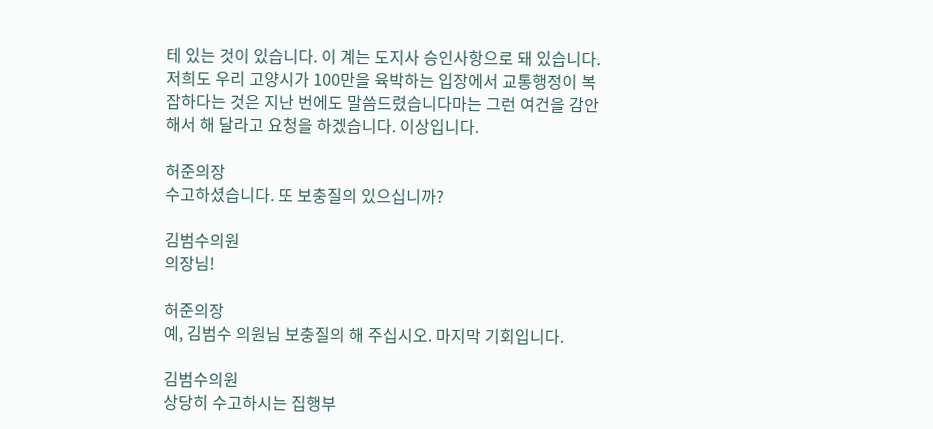테 있는 것이 있습니다. 이 계는 도지사 승인사항으로 돼 있습니다. 저희도 우리 고양시가 100만을 육박하는 입장에서 교통행정이 복잡하다는 것은 지난 번에도 말씀드렸습니다마는 그런 여건을 감안해서 해 달라고 요청을 하겠습니다. 이상입니다.

허준의장
수고하셨습니다. 또 보충질의 있으십니까?

김범수의원
의장님!

허준의장
예, 김범수 의원님 보충질의 해 주십시오. 마지막 기회입니다.

김범수의원
상당히 수고하시는 집행부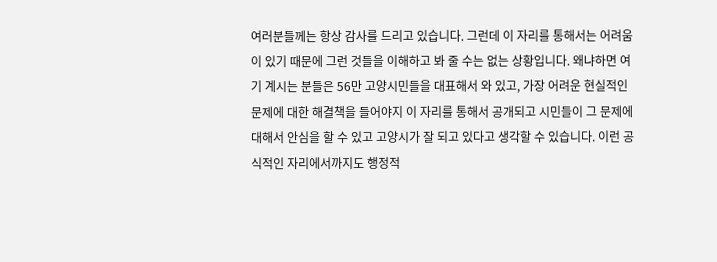여러분들께는 항상 감사를 드리고 있습니다. 그런데 이 자리를 통해서는 어려움이 있기 때문에 그런 것들을 이해하고 봐 줄 수는 없는 상황입니다. 왜냐하면 여기 계시는 분들은 56만 고양시민들을 대표해서 와 있고, 가장 어려운 현실적인 문제에 대한 해결책을 들어야지 이 자리를 통해서 공개되고 시민들이 그 문제에 대해서 안심을 할 수 있고 고양시가 잘 되고 있다고 생각할 수 있습니다. 이런 공식적인 자리에서까지도 행정적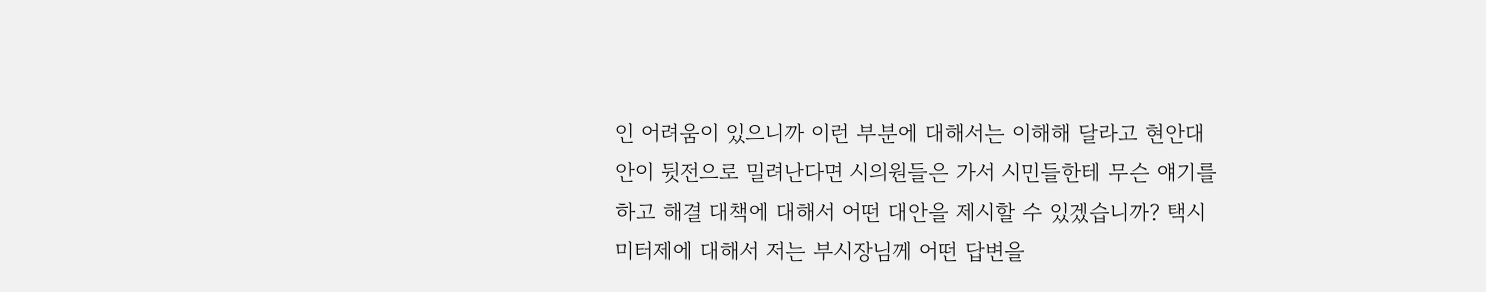인 어려움이 있으니까 이런 부분에 대해서는 이해해 달라고 현안대안이 뒷전으로 밀려난다면 시의원들은 가서 시민들한테 무슨 얘기를 하고 해결 대책에 대해서 어떤 대안을 제시할 수 있겠습니까? 택시미터제에 대해서 저는 부시장님께 어떤 답변을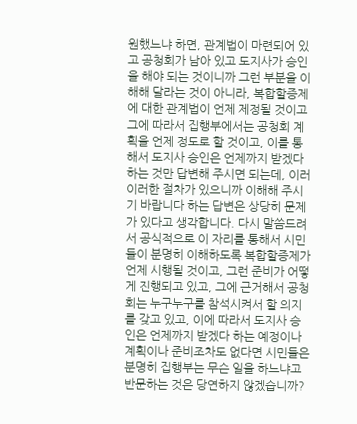원했느냐 하면, 관계법이 마련되어 있고 공청회가 남아 있고 도지사가 승인을 해야 되는 것이니까 그런 부분을 이해해 달라는 것이 아니라, 복합할증제에 대한 관계법이 언제 제정될 것이고 그에 따라서 집행부에서는 공청회 계획을 언제 정도로 할 것이고, 이를 통해서 도지사 승인은 언제까지 받겠다 하는 것만 답변해 주시면 되는데, 이러이러한 절차가 있으니까 이해해 주시기 바랍니다 하는 답변은 상당히 문제가 있다고 생각합니다. 다시 말씀드려서 공식적으로 이 자리를 통해서 시민들이 분명히 이해하도록 복합할증제가 언제 시행될 것이고, 그런 준비가 어떻게 진행되고 있고, 그에 근거해서 공청회는 누구누구를 참석시켜서 할 의지를 갖고 있고, 이에 따라서 도지사 승인은 언제까지 받겠다 하는 예정이나 계획이나 준비조차도 없다면 시민들은 분명히 집행부는 무슨 일을 하느냐고 반문하는 것은 당연하지 않겠습니까?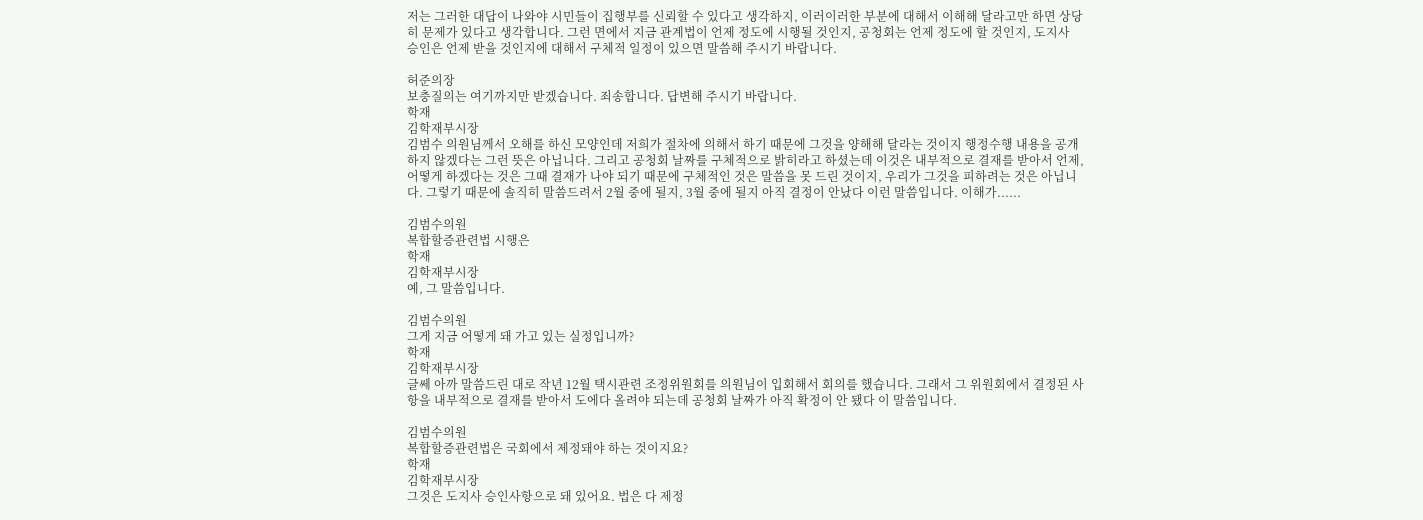저는 그러한 대답이 나와야 시민들이 집행부를 신뢰할 수 있다고 생각하지, 이러이러한 부분에 대해서 이해해 달라고만 하면 상당히 문제가 있다고 생각합니다. 그런 면에서 지금 관계법이 언제 정도에 시행될 것인지, 공청회는 언제 정도에 할 것인지, 도지사 승인은 언제 받을 것인지에 대해서 구체적 일정이 있으면 말씀해 주시기 바랍니다.

허준의장
보충질의는 여기까지만 받겠습니다. 죄송합니다. 답변해 주시기 바랍니다.
학재
김학재부시장
김범수 의원님께서 오해를 하신 모양인데 저희가 절차에 의해서 하기 때문에 그것을 양해해 달라는 것이지 행정수행 내용을 공개하지 않겠다는 그런 뜻은 아닙니다. 그리고 공청회 날짜를 구체적으로 밝히라고 하셨는데 이것은 내부적으로 결재를 받아서 언제, 어떻게 하겠다는 것은 그때 결재가 나야 되기 때문에 구체적인 것은 말씀을 못 드린 것이지, 우리가 그것을 피하려는 것은 아닙니다. 그렇기 때문에 솔직히 말씀드려서 2월 중에 될지, 3월 중에 될지 아직 결정이 안났다 이런 말씀입니다. 이해가......

김범수의원
복합할증관련법 시행은
학재
김학재부시장
예, 그 말씀입니다.

김범수의원
그게 지금 어떻게 돼 가고 있는 실정입니까?
학재
김학재부시장
글쎄 아까 말씀드린 대로 작년 12월 택시관련 조정위원회를 의원님이 입회해서 회의를 했습니다. 그래서 그 위원회에서 결정된 사항을 내부적으로 결재를 받아서 도에다 올려야 되는데 공청회 날짜가 아직 확정이 안 됐다 이 말씀입니다.

김범수의원
복합할증관련법은 국회에서 제정돼야 하는 것이지요?
학재
김학재부시장
그것은 도지사 승인사항으로 돼 있어요. 법은 다 제정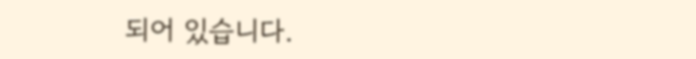되어 있습니다.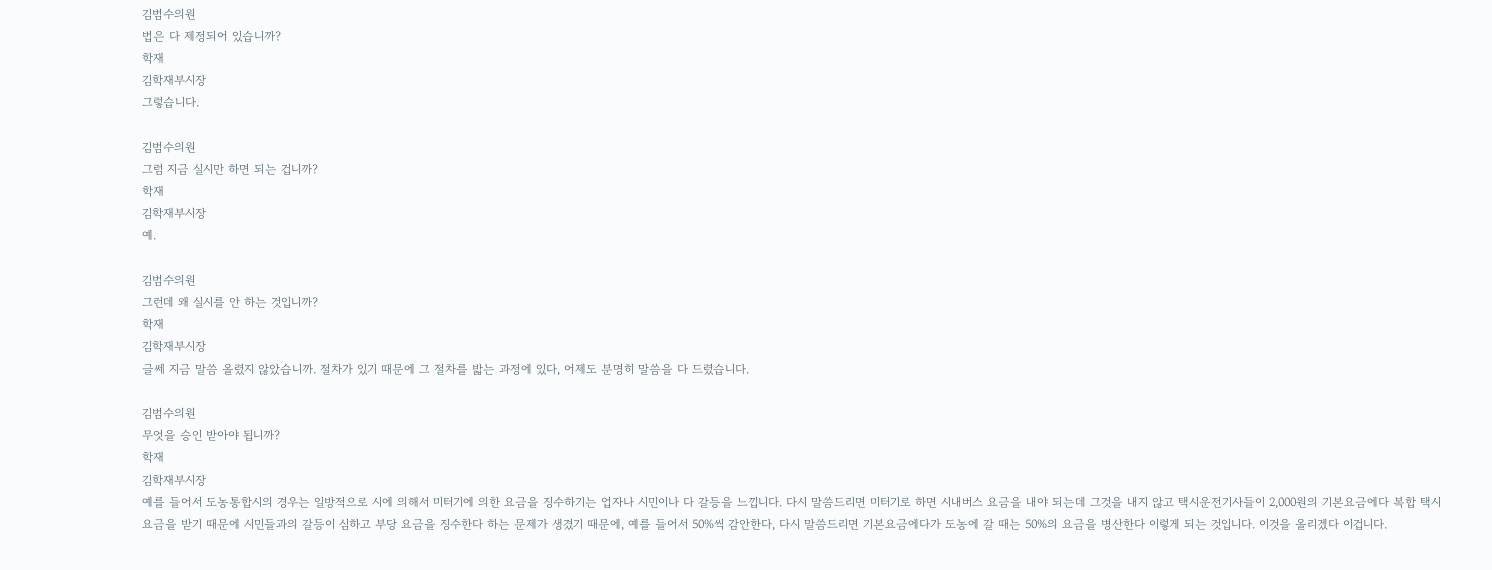김범수의원
법은 다 제정되어 있습니까?
학재
김학재부시장
그렇습니다.

김범수의원
그럼 지금 실시만 하면 되는 겁니까?
학재
김학재부시장
예.

김범수의원
그런데 왜 실시를 안 하는 것입니까?
학재
김학재부시장
글쎄 지금 말씀 올렸지 않았습니까. 절차가 있기 때문에 그 절차를 밟는 과정에 있다, 어제도 분명히 말씀을 다 드렸습니다.

김범수의원
무엇을 승인 받아야 됩니까?
학재
김학재부시장
예를 들어서 도농통합시의 경우는 일방적으로 시에 의해서 미터기에 의한 요금을 징수하기는 업자나 시민이나 다 갈등을 느낍니다. 다시 말씀드리면 미터기로 하면 시내버스 요금을 내야 되는데 그것을 내지 않고 택시운전기사들이 2,000원의 기본요금에다 복합 택시요금을 받기 때문에 시민들과의 갈등이 심하고 부당 요금을 징수한다 하는 문제가 생겼기 때문에, 예를 들어서 50%씩 감안한다, 다시 말씀드리면 기본요금에다가 도농에 갈 때는 50%의 요금을 병산한다 이렇게 되는 것입니다. 이것을 올리겠다 이겁니다.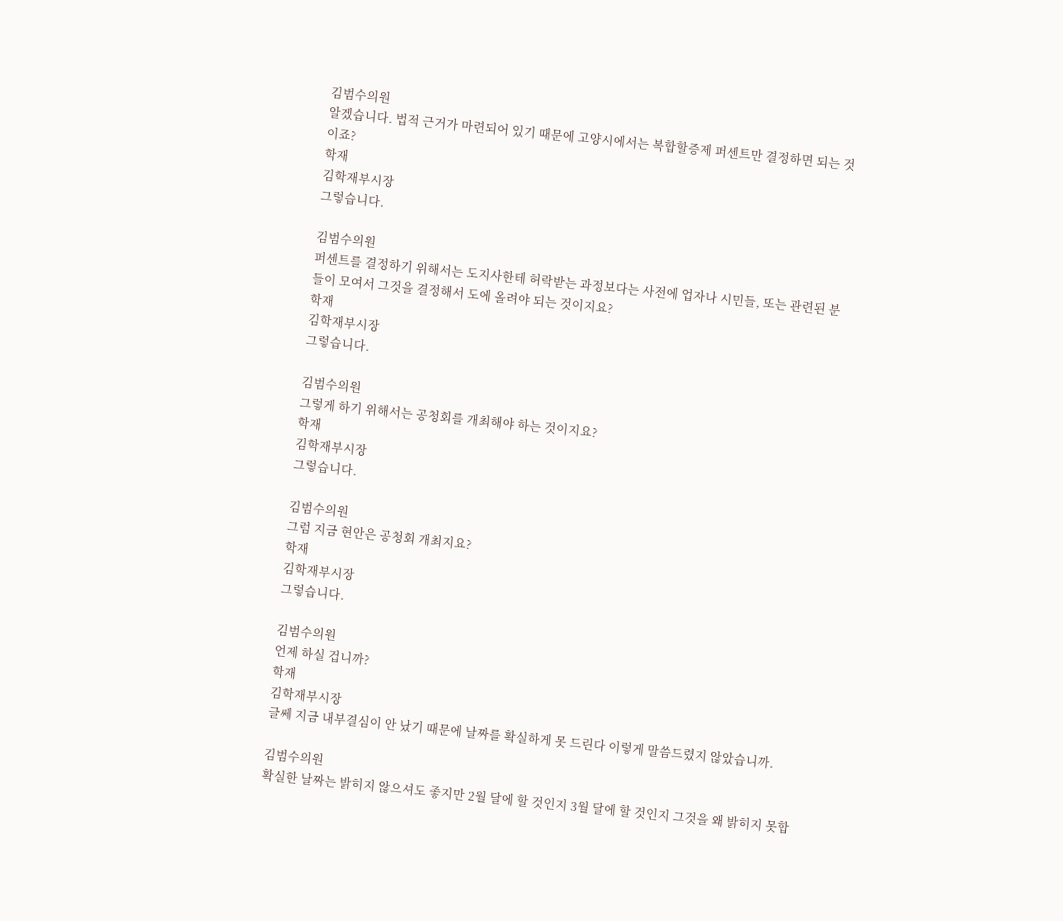김범수의원
알겠습니다. 법적 근거가 마련되어 있기 때문에 고양시에서는 복합할증제 퍼센트만 결정하면 되는 것이죠?
학재
김학재부시장
그렇습니다.

김범수의원
퍼센트를 결정하기 위해서는 도지사한테 허락받는 과정보다는 사전에 업자나 시민들, 또는 관련된 분들이 모여서 그것을 결정해서 도에 올려야 되는 것이지요?
학재
김학재부시장
그렇습니다.

김범수의원
그렇게 하기 위해서는 공청회를 개최해야 하는 것이지요?
학재
김학재부시장
그렇습니다.

김범수의원
그럼 지금 현안은 공청회 개최지요?
학재
김학재부시장
그렇습니다.

김범수의원
언제 하실 겁니까?
학재
김학재부시장
글쎄 지금 내부결심이 안 났기 때문에 날짜를 확실하게 못 드린다 이렇게 말씀드렸지 않았습니까.

김범수의원
확실한 날짜는 밝히지 않으셔도 좋지만 2월 달에 할 것인지 3월 달에 할 것인지 그것을 왜 밝히지 못합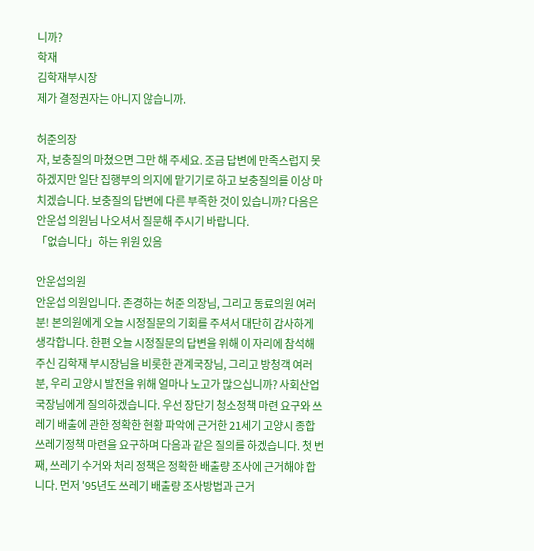니까?
학재
김학재부시장
제가 결정권자는 아니지 않습니까.

허준의장
자, 보충질의 마쳤으면 그만 해 주세요. 조금 답변에 만족스럽지 못하겠지만 일단 집행부의 의지에 맡기기로 하고 보충질의를 이상 마치겠습니다. 보충질의 답변에 다른 부족한 것이 있습니까? 다음은 안운섭 의원님 나오셔서 질문해 주시기 바랍니다.
「없습니다」하는 위원 있음

안운섭의원
안운섭 의원입니다. 존경하는 허준 의장님, 그리고 동료의원 여러분! 본의원에게 오늘 시정질문의 기회를 주셔서 대단히 감사하게 생각합니다. 한편 오늘 시정질문의 답변을 위해 이 자리에 참석해 주신 김학재 부시장님을 비롯한 관계국장님, 그리고 방청객 여러분, 우리 고양시 발전을 위해 얼마나 노고가 많으십니까? 사회산업국장님에게 질의하겠습니다. 우선 장단기 청소정책 마련 요구와 쓰레기 배출에 관한 정확한 현황 파악에 근거한 21세기 고양시 종합쓰레기정책 마련을 요구하며 다음과 같은 질의를 하겠습니다. 첫 번째, 쓰레기 수거와 처리 정책은 정확한 배출량 조사에 근거해야 합니다. 먼저 ′95년도 쓰레기 배출량 조사방법과 근거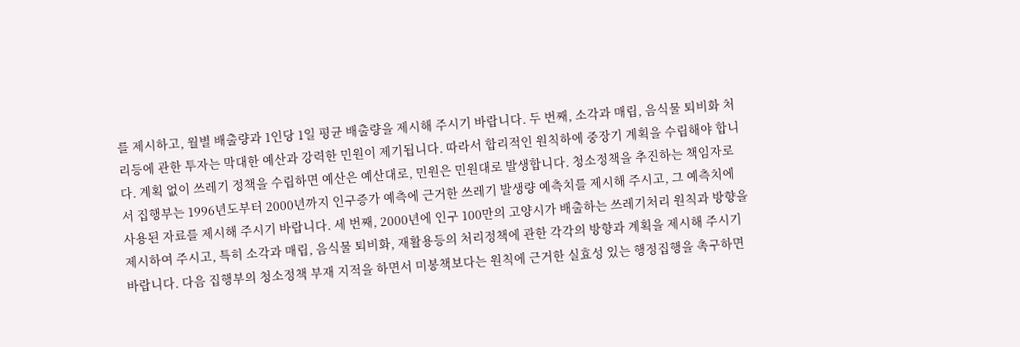를 제시하고, 월별 배출량과 1인당 1일 평균 배출량을 제시해 주시기 바랍니다. 두 번째, 소각과 매립, 음식물 퇴비화 처리등에 관한 투자는 막대한 예산과 강력한 민원이 제기됩니다. 따라서 합리적인 원칙하에 중장기 계획을 수립해야 합니다. 계획 없이 쓰레기 정책을 수립하면 예산은 예산대로, 민원은 민원대로 발생합니다. 청소정책을 추진하는 책임자로서 집행부는 1996년도부터 2000년까지 인구증가 예측에 근거한 쓰레기 발생량 예측치를 제시해 주시고, 그 예측치에 사용된 자료를 제시해 주시기 바랍니다. 세 번째, 2000년에 인구 100만의 고양시가 배출하는 쓰레기처리 원칙과 방향을 제시하여 주시고, 특히 소각과 매립, 음식물 퇴비화, 재활용등의 처리정책에 관한 각각의 방향과 계획을 제시해 주시기 바랍니다. 다음 집행부의 청소정책 부재 지적을 하면서 미봉책보다는 원칙에 근거한 실효성 있는 행정집행을 촉구하면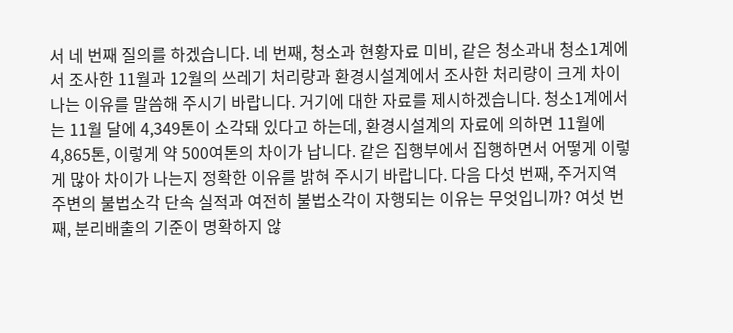서 네 번째 질의를 하겠습니다. 네 번째, 청소과 현황자료 미비, 같은 청소과내 청소1계에서 조사한 11월과 12월의 쓰레기 처리량과 환경시설계에서 조사한 처리량이 크게 차이나는 이유를 말씀해 주시기 바랍니다. 거기에 대한 자료를 제시하겠습니다. 청소1계에서는 11월 달에 4,349톤이 소각돼 있다고 하는데, 환경시설계의 자료에 의하면 11월에 4,865톤, 이렇게 약 500여톤의 차이가 납니다. 같은 집행부에서 집행하면서 어떻게 이렇게 많아 차이가 나는지 정확한 이유를 밝혀 주시기 바랍니다. 다음 다섯 번째, 주거지역 주변의 불법소각 단속 실적과 여전히 불법소각이 자행되는 이유는 무엇입니까? 여섯 번째, 분리배출의 기준이 명확하지 않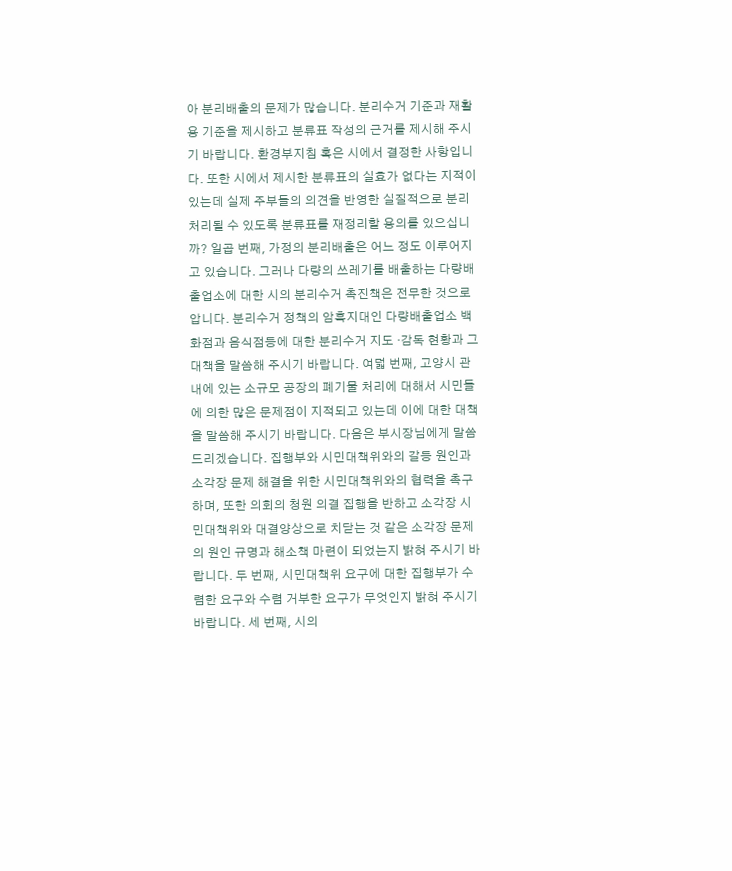아 분리배출의 문제가 많습니다. 분리수거 기준과 재활용 기준을 제시하고 분류표 작성의 근거를 제시해 주시기 바랍니다. 환경부지침 혹은 시에서 결정한 사항입니다. 또한 시에서 제시한 분류표의 실효가 없다는 지적이 있는데 실제 주부들의 의견을 반영한 실질적으로 분리 처리될 수 있도록 분류표를 재정리할 용의를 있으십니까? 일곱 번째, 가정의 분리배출은 어느 정도 이루어지고 있습니다. 그러나 다량의 쓰레기를 배출하는 다량배출업소에 대한 시의 분리수거 촉진책은 전무한 것으로 압니다. 분리수거 정책의 암흑지대인 다량배출업소 백화점과 음식점등에 대한 분리수거 지도 ·감독 현황과 그 대책을 말씀해 주시기 바랍니다. 여덟 번째, 고양시 관내에 있는 소규모 공장의 폐기물 처리에 대해서 시민들에 의한 많은 문제점이 지적되고 있는데 이에 대한 대책을 말씀해 주시기 바랍니다. 다음은 부시장님에게 말씀드리겠습니다. 집행부와 시민대책위와의 갈등 원인과 소각장 문제 해결을 위한 시민대책위와의 협력을 촉구하며, 또한 의회의 청원 의결 집행을 반하고 소각장 시민대책위와 대결양상으로 치닫는 것 같은 소각장 문제의 원인 규명과 해소책 마련이 되었는지 밝혀 주시기 바랍니다. 두 번째, 시민대책위 요구에 대한 집행부가 수렴한 요구와 수렴 거부한 요구가 무엇인지 밝혀 주시기 바랍니다. 세 번째, 시의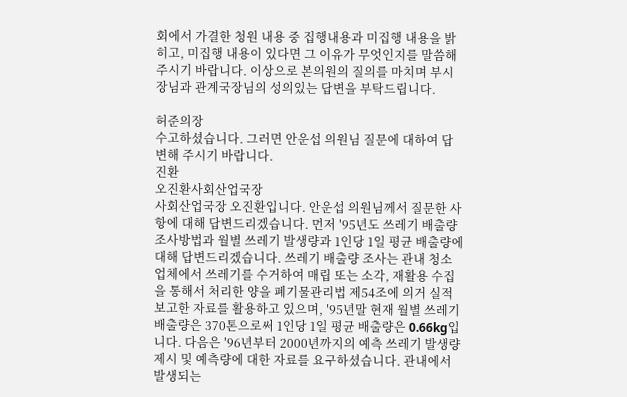회에서 가결한 청원 내용 중 집행내용과 미집행 내용을 밝히고, 미집행 내용이 있다면 그 이유가 무엇인지를 말씀해 주시기 바랍니다. 이상으로 본의원의 질의를 마치며 부시장님과 관계국장님의 성의있는 답변을 부탁드립니다.

허준의장
수고하셨습니다. 그러면 안운섭 의원님 질문에 대하여 답변해 주시기 바랍니다.
진환
오진환사회산업국장
사회산업국장 오진환입니다. 안운섭 의원님께서 질문한 사항에 대해 답변드리겠습니다. 먼저 ′95년도 쓰레기 배출량 조사방법과 월별 쓰레기 발생량과 1인당 1일 평균 배출량에 대해 답변드리겠습니다. 쓰레기 배출량 조사는 관내 청소업체에서 쓰레기를 수거하여 매립 또는 소각, 재활용 수집을 통해서 처리한 양을 폐기물관리법 제54조에 의거 실적보고한 자료를 활용하고 있으며, ′95년말 현재 월별 쓰레기 배출량은 370톤으로써 1인당 1일 평균 배출량은 0.66kg입니다. 다음은 ′96년부터 2000년까지의 예측 쓰레기 발생량 제시 및 예측량에 대한 자료를 요구하셨습니다. 관내에서 발생되는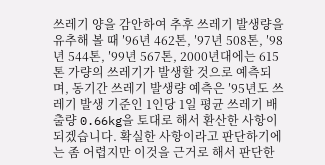쓰레기 양을 감안하여 추후 쓰레기 발생량을 유추해 볼 때 ′96년 462톤, ′97년 508톤, ′98년 544톤, ′99년 567톤, 2000년대에는 615톤 가량의 쓰레기가 발생할 것으로 예측되며, 동기간 쓰레기 발생량 예측은 ′95년도 쓰레기 발생 기준인 1인당 1일 평균 쓰레기 배출량 0.66kg을 토대로 해서 환산한 사항이 되겠습니다. 확실한 사항이라고 판단하기에는 좀 어렵지만 이것을 근거로 해서 판단한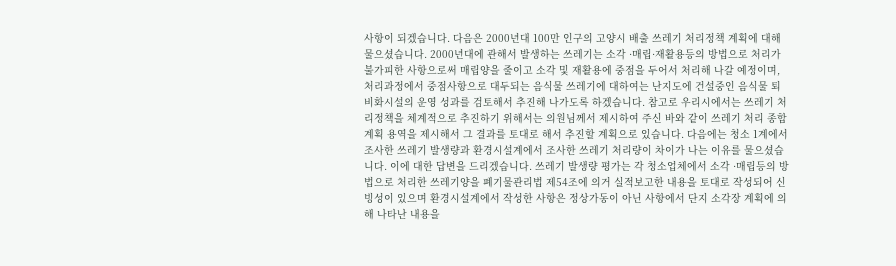사항이 되겠습니다. 다음은 2000년대 100만 인구의 고양시 배출 쓰레기 처리정책 계획에 대해 물으셨습니다. 2000년대에 관해서 발생하는 쓰레기는 소각 ·매립·재활용등의 방법으로 처리가 불가피한 사항으로써 매립양을 줄이고 소각 및 재활용에 중점을 두어서 처리해 나갈 예정이며, 처리과정에서 중점사항으로 대두되는 음식물 쓰레기에 대하여는 난지도에 건설중인 음식물 퇴비화시설의 운영 성과를 검토해서 추진해 나가도록 하겠습니다. 참고로 우리시에서는 쓰레기 처리정책을 체계적으로 추진하기 위해서는 의원님께서 제시하여 주신 바와 같이 쓰레기 처리 종합계획 용역을 제시해서 그 결과를 토대로 해서 추진할 계획으로 있습니다. 다음에는 청소 1계에서 조사한 쓰레기 발생량과 환경시설계에서 조사한 쓰레기 처리량이 차이가 나는 이유를 물으셨습니다. 이에 대한 답변을 드리겠습니다. 쓰레기 발생량 평가는 각 청소업체에서 소각 ·매립등의 방법으로 처리한 쓰레기양을 폐기물관리법 제54조에 의거 실적보고한 내용을 토대로 작성되어 신빙성이 있으며 환경시설계에서 작성한 사항은 정상가동이 아닌 사항에서 단지 소각장 계획에 의해 나타난 내용을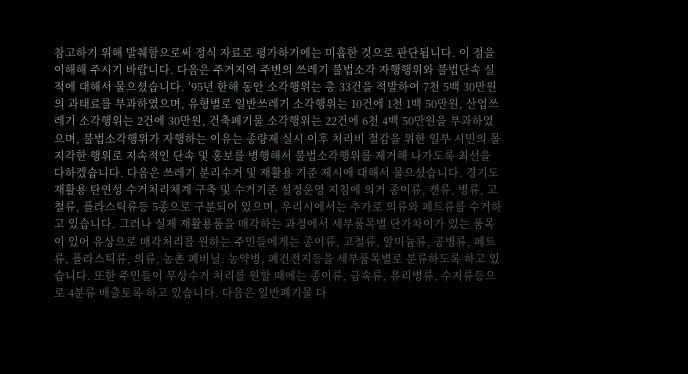참고하기 위해 발췌함으로써 정식 자료로 평가하기에는 미흡한 것으로 판단됩니다. 이 점을 이해해 주시기 바랍니다. 다음은 주거지역 주변의 쓰레기 불법소각 자행행위와 불법단속 실적에 대해서 물으셨습니다. ′95년 한해 동안 소각행위는 총 33건을 적발하여 7천 5백 30만원의 과태료를 부과하였으며, 유형별로 일반쓰레기 소각행위는 10건에 1천 1백 50만원, 산업쓰레기 소각행위는 2건에 30만원, 건축폐기물 소각행위는 22건에 6천 4백 50만원을 부과하였으며, 불법소각행위가 자행하는 이유는 종량제 실시 이후 처리비 절감을 위한 일부 시민의 몰지각한 행위로 지속적인 단속 및 홍보를 병행해서 불법소각행위를 제거해 나가도록 최선을 다하겠습니다. 다음은 쓰레기 분리수거 및 재활용 기준 제시에 대해서 물으셨습니다. 경기도 재활용 탄연성 수거처리체계 구축 및 수거기준 설정운영 지침에 의거 종이류, 캔류, 병류, 고철류, 플라스틱류등 5종으로 구분되어 있으며, 우리시에서는 추가로 의류와 페트류를 수거하고 있습니다. 그러나 실제 재활용품을 매각하는 과정에서 세부품목별 단가차이가 있는 품목이 있어 유상으로 매각처리를 원하는 주민들에게는 종이류, 고철류, 알미늄류, 공병류, 페트류, 플라스틱류, 의류, 농촌 폐비닐. 농약병, 폐건전지등을 세부품목별로 분류하도록 하고 있습니다. 또한 주민들이 무상수거 처리를 원할 때에는 종이류, 금속류, 유리병류, 수지류등으로 4분류 배출토록 하고 있습니다. 다음은 일반폐기물 다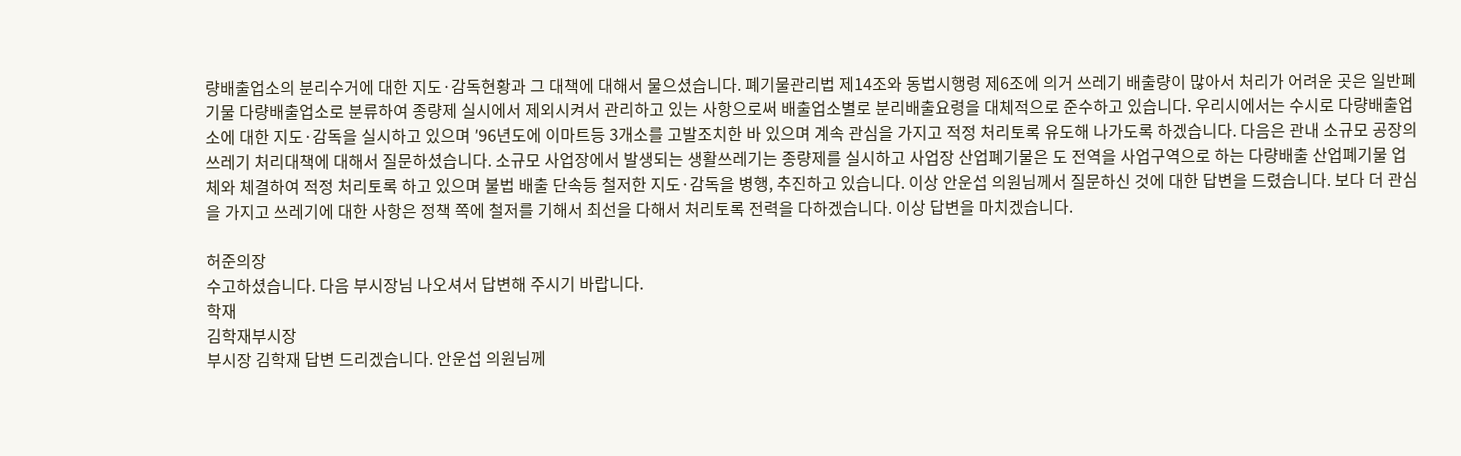량배출업소의 분리수거에 대한 지도·감독현황과 그 대책에 대해서 물으셨습니다. 폐기물관리법 제14조와 동법시행령 제6조에 의거 쓰레기 배출량이 많아서 처리가 어려운 곳은 일반폐기물 다량배출업소로 분류하여 종량제 실시에서 제외시켜서 관리하고 있는 사항으로써 배출업소별로 분리배출요령을 대체적으로 준수하고 있습니다. 우리시에서는 수시로 다량배출업소에 대한 지도·감독을 실시하고 있으며 ′96년도에 이마트등 3개소를 고발조치한 바 있으며 계속 관심을 가지고 적정 처리토록 유도해 나가도록 하겠습니다. 다음은 관내 소규모 공장의 쓰레기 처리대책에 대해서 질문하셨습니다. 소규모 사업장에서 발생되는 생활쓰레기는 종량제를 실시하고 사업장 산업폐기물은 도 전역을 사업구역으로 하는 다량배출 산업폐기물 업체와 체결하여 적정 처리토록 하고 있으며 불법 배출 단속등 철저한 지도·감독을 병행, 추진하고 있습니다. 이상 안운섭 의원님께서 질문하신 것에 대한 답변을 드렸습니다. 보다 더 관심을 가지고 쓰레기에 대한 사항은 정책 쪽에 철저를 기해서 최선을 다해서 처리토록 전력을 다하겠습니다. 이상 답변을 마치겠습니다.

허준의장
수고하셨습니다. 다음 부시장님 나오셔서 답변해 주시기 바랍니다.
학재
김학재부시장
부시장 김학재 답변 드리겠습니다. 안운섭 의원님께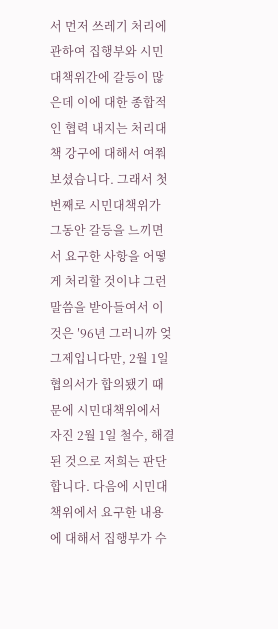서 먼저 쓰레기 처리에 관하여 집행부와 시민대책위간에 갈등이 많은데 이에 대한 종합적인 협력 내지는 처리대책 강구에 대해서 여쭤보셨습니다. 그래서 첫 번째로 시민대책위가 그동안 갈등을 느끼면서 요구한 사항을 어떻게 처리할 것이냐 그런 말씀을 받아들여서 이것은 ′96년 그러니까 엊그제입니다만, 2월 1일 협의서가 합의됐기 때문에 시민대책위에서 자진 2월 1일 철수, 해결된 것으로 저희는 판단합니다. 다음에 시민대책위에서 요구한 내용에 대해서 집행부가 수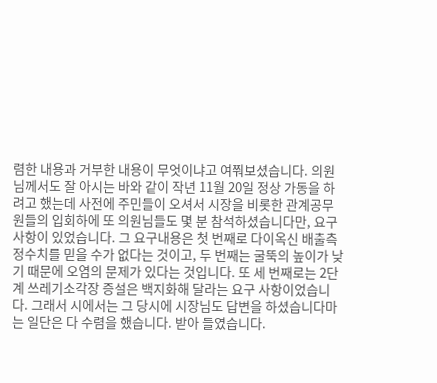렴한 내용과 거부한 내용이 무엇이냐고 여쭤보셨습니다. 의원님께서도 잘 아시는 바와 같이 작년 11월 20일 정상 가동을 하려고 했는데 사전에 주민들이 오셔서 시장을 비롯한 관계공무원들의 입회하에 또 의원님들도 몇 분 참석하셨습니다만, 요구사항이 있었습니다. 그 요구내용은 첫 번째로 다이옥신 배출측정수치를 믿을 수가 없다는 것이고, 두 번째는 굴뚝의 높이가 낮기 때문에 오염의 문제가 있다는 것입니다. 또 세 번째로는 2단계 쓰레기소각장 증설은 백지화해 달라는 요구 사항이었습니다. 그래서 시에서는 그 당시에 시장님도 답변을 하셨습니다마는 일단은 다 수렴을 했습니다. 받아 들였습니다.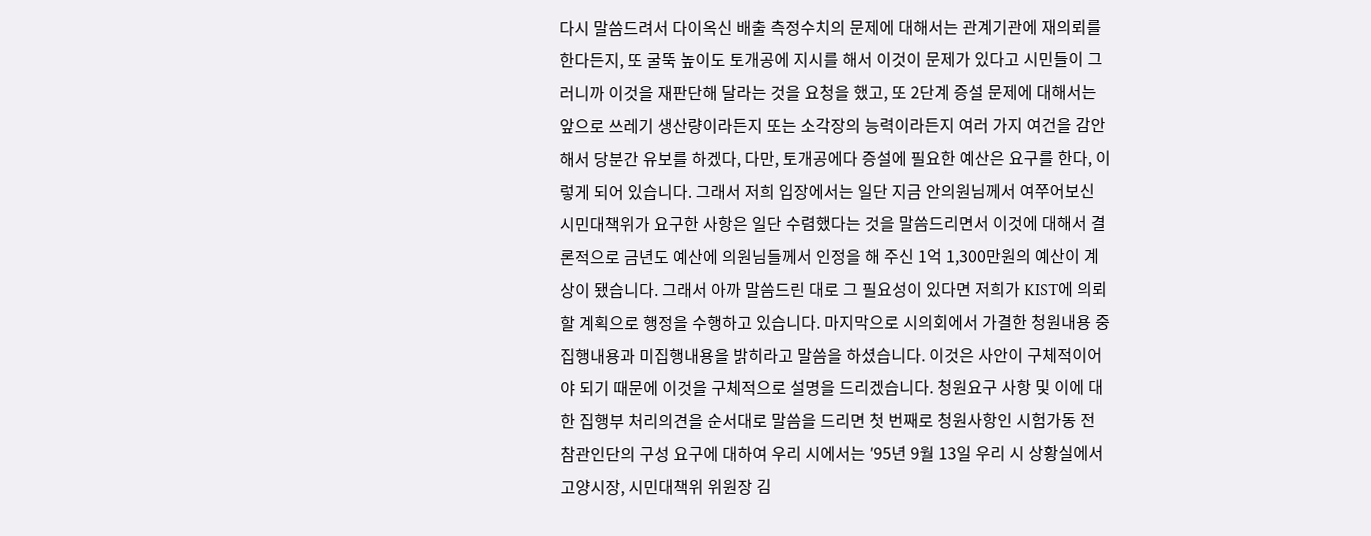다시 말씀드려서 다이옥신 배출 측정수치의 문제에 대해서는 관계기관에 재의뢰를 한다든지, 또 굴뚝 높이도 토개공에 지시를 해서 이것이 문제가 있다고 시민들이 그러니까 이것을 재판단해 달라는 것을 요청을 했고, 또 2단계 증설 문제에 대해서는 앞으로 쓰레기 생산량이라든지 또는 소각장의 능력이라든지 여러 가지 여건을 감안해서 당분간 유보를 하겠다, 다만, 토개공에다 증설에 필요한 예산은 요구를 한다, 이렇게 되어 있습니다. 그래서 저희 입장에서는 일단 지금 안의원님께서 여쭈어보신 시민대책위가 요구한 사항은 일단 수렴했다는 것을 말씀드리면서 이것에 대해서 결론적으로 금년도 예산에 의원님들께서 인정을 해 주신 1억 1,300만원의 예산이 계상이 됐습니다. 그래서 아까 말씀드린 대로 그 필요성이 있다면 저희가 KIST에 의뢰할 계획으로 행정을 수행하고 있습니다. 마지막으로 시의회에서 가결한 청원내용 중 집행내용과 미집행내용을 밝히라고 말씀을 하셨습니다. 이것은 사안이 구체적이어야 되기 때문에 이것을 구체적으로 설명을 드리겠습니다. 청원요구 사항 및 이에 대한 집행부 처리의견을 순서대로 말씀을 드리면 첫 번째로 청원사항인 시험가동 전 참관인단의 구성 요구에 대하여 우리 시에서는 ′95년 9월 13일 우리 시 상황실에서 고양시장, 시민대책위 위원장 김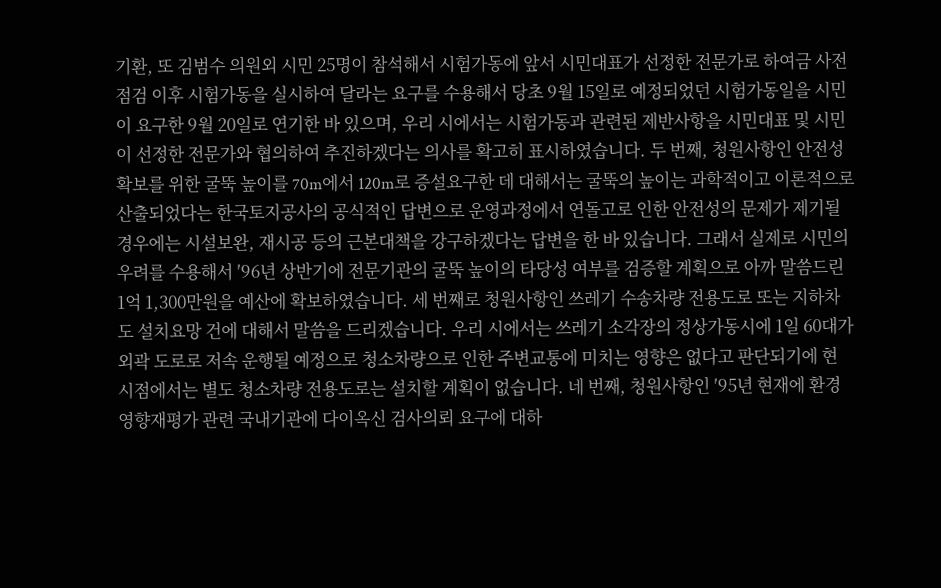기환, 또 김범수 의원외 시민 25명이 참석해서 시험가동에 앞서 시민대표가 선정한 전문가로 하여금 사전점검 이후 시험가동을 실시하여 달라는 요구를 수용해서 당초 9월 15일로 예정되었던 시험가동일을 시민이 요구한 9월 20일로 연기한 바 있으며, 우리 시에서는 시험가동과 관련된 제반사항을 시민대표 및 시민이 선정한 전문가와 협의하여 추진하겠다는 의사를 확고히 표시하였습니다. 두 번째, 청원사항인 안전성 확보를 위한 굴뚝 높이를 70m에서 120m로 증설요구한 데 대해서는 굴뚝의 높이는 과학적이고 이론적으로 산출되었다는 한국토지공사의 공식적인 답변으로 운영과정에서 연돌고로 인한 안전성의 문제가 제기될 경우에는 시설보완, 재시공 등의 근본대책을 강구하겠다는 답변을 한 바 있습니다. 그래서 실제로 시민의 우려를 수용해서 ′96년 상반기에 전문기관의 굴뚝 높이의 타당성 여부를 검증할 계획으로 아까 말씀드린 1억 1,300만원을 예산에 확보하였습니다. 세 번째로 청원사항인 쓰레기 수송차량 전용도로 또는 지하차도 설치요망 건에 대해서 말씀을 드리겠습니다. 우리 시에서는 쓰레기 소각장의 정상가동시에 1일 60대가 외곽 도로로 저속 운행될 예정으로 청소차량으로 인한 주변교통에 미치는 영향은 없다고 판단되기에 현 시점에서는 별도 청소차량 전용도로는 설치할 계획이 없습니다. 네 번째, 청원사항인 ′95년 현재에 환경영향재평가 관련 국내기관에 다이옥신 검사의뢰 요구에 대하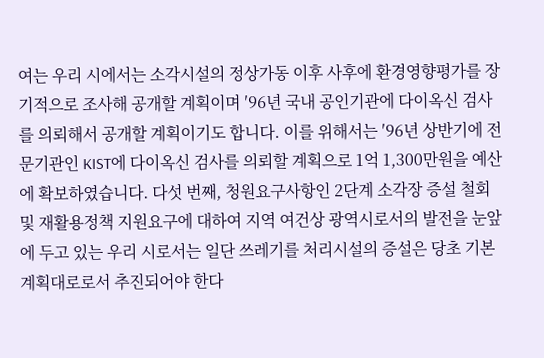여는 우리 시에서는 소각시설의 정상가동 이후 사후에 환경영향평가를 장기적으로 조사해 공개할 계획이며 ′96년 국내 공인기관에 다이옥신 검사를 의뢰해서 공개할 계획이기도 합니다. 이를 위해서는 ′96년 상반기에 전문기관인 KIST에 다이옥신 검사를 의뢰할 계획으로 1억 1,300만원을 예산에 확보하였습니다. 다섯 번째, 청원요구사항인 2단계 소각장 증설 철회 및 재활용정책 지원요구에 대하여 지역 여건상 광역시로서의 발전을 눈앞에 두고 있는 우리 시로서는 일단 쓰레기를 처리시설의 증설은 당초 기본계획대로로서 추진되어야 한다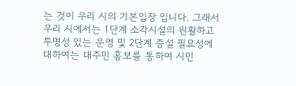는 것이 우리 시의 기본입장 입니다. 그래서 우리 시에서는 1단계 소각시설의 원활하고 투명성 있는 운영 및 2단계 증설 필요성에 대하여는 대주민 홍보를 통하여 시민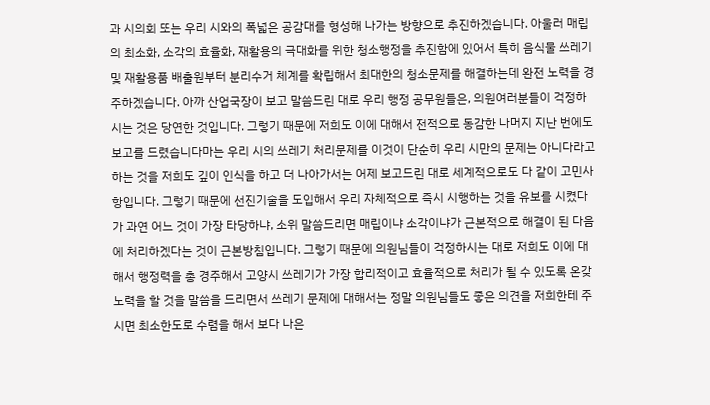과 시의회 또는 우리 시와의 폭넓은 공감대를 형성해 나가는 방향으로 추진하겠습니다. 아울러 매립의 최소화, 소각의 효율화, 재활용의 극대화를 위한 청소행정을 추진함에 있어서 특히 음식물 쓰레기 및 재활용품 배출원부터 분리수거 체계를 확립해서 최대한의 청소문제를 해결하는데 완전 노력을 경주하겠습니다. 아까 산업국장이 보고 말씀드린 대로 우리 행정 공무원들은, 의원여러분들이 걱정하시는 것은 당연한 것입니다. 그렇기 때문에 저희도 이에 대해서 전적으로 동감한 나머지 지난 번에도 보고를 드렸습니다마는 우리 시의 쓰레기 처리문제를 이것이 단순히 우리 시만의 문제는 아니다라고 하는 것을 저희도 깊이 인식을 하고 더 나아가서는 어제 보고드린 대로 세계적으로도 다 같이 고민사항입니다. 그렇기 때문에 선진기술을 도입해서 우리 자체적으로 즉시 시행하는 것을 유보를 시켰다가 과연 어느 것이 가장 타당하냐, 소위 말씀드리면 매립이냐 소각이냐가 근본적으로 해결이 된 다음에 처리하겠다는 것이 근본방침입니다. 그렇기 때문에 의원님들이 걱정하시는 대로 저희도 이에 대해서 행정력을 총 경주해서 고양시 쓰레기가 가장 합리적이고 효율적으로 처리가 될 수 있도록 온갖 노력을 할 것을 말씀을 드리면서 쓰레기 문제에 대해서는 정말 의원님들도 좋은 의견을 저희한테 주시면 최소한도로 수렴을 해서 보다 나은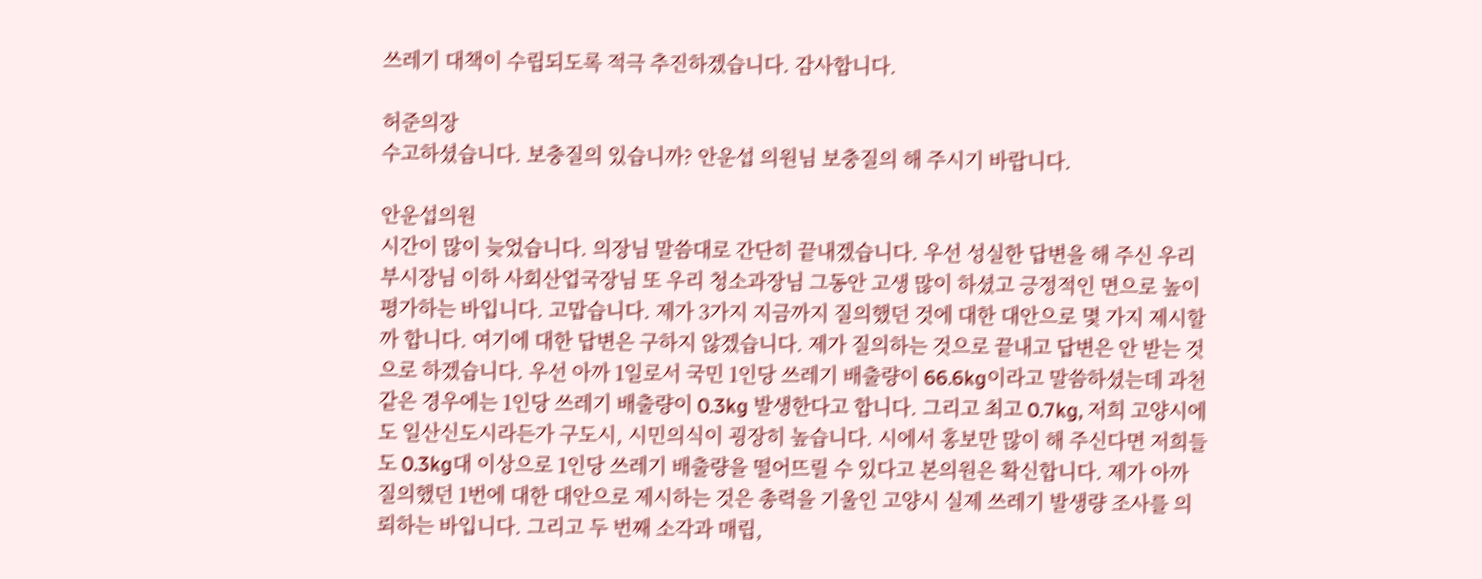쓰레기 대책이 수립되도록 적극 추진하겠습니다. 감사합니다.

허준의장
수고하셨습니다. 보충질의 있습니까? 안운섭 의원님 보충질의 해 주시기 바랍니다.

안운섭의원
시간이 많이 늦었습니다. 의장님 말씀대로 간단히 끝내겠습니다. 우선 성실한 답변을 해 주신 우리 부시장님 이하 사회산업국장님 또 우리 청소과장님 그동안 고생 많이 하셨고 긍정적인 면으로 높이 평가하는 바입니다. 고맙습니다. 제가 3가지 지금까지 질의했던 것에 대한 대안으로 몇 가지 제시할까 합니다. 여기에 대한 답변은 구하지 않겠습니다. 제가 질의하는 것으로 끝내고 답변은 안 받는 것으로 하겠습니다. 우선 아까 1일로서 국민 1인당 쓰레기 배출량이 66.6kg이라고 말씀하셨는데 과천 같은 경우에는 1인당 쓰레기 배출량이 0.3kg 발생한다고 합니다. 그리고 최고 0.7kg, 저희 고양시에도 일산신도시라든가 구도시, 시민의식이 굉장히 높습니다. 시에서 홍보만 많이 해 주신다면 저희들도 0.3kg대 이상으로 1인당 쓰레기 배출량을 떨어뜨릴 수 있다고 본의원은 확신합니다. 제가 아까 질의했던 1번에 대한 대안으로 제시하는 것은 총력을 기울인 고양시 실제 쓰레기 발생량 조사를 의뢰하는 바입니다. 그리고 두 번째 소각과 매립,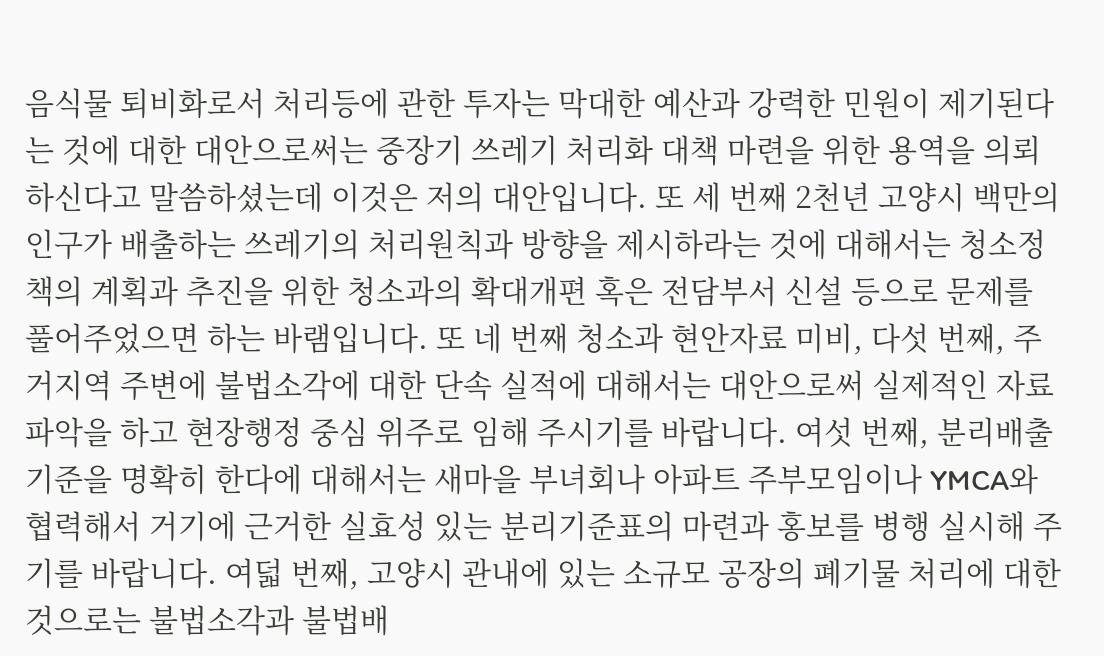음식물 퇴비화로서 처리등에 관한 투자는 막대한 예산과 강력한 민원이 제기된다는 것에 대한 대안으로써는 중장기 쓰레기 처리화 대책 마련을 위한 용역을 의뢰하신다고 말씀하셨는데 이것은 저의 대안입니다. 또 세 번째 2천년 고양시 백만의 인구가 배출하는 쓰레기의 처리원칙과 방향을 제시하라는 것에 대해서는 청소정책의 계획과 추진을 위한 청소과의 확대개편 혹은 전담부서 신설 등으로 문제를 풀어주었으면 하는 바램입니다. 또 네 번째 청소과 현안자료 미비, 다섯 번째, 주거지역 주변에 불법소각에 대한 단속 실적에 대해서는 대안으로써 실제적인 자료파악을 하고 현장행정 중심 위주로 임해 주시기를 바랍니다. 여섯 번째, 분리배출 기준을 명확히 한다에 대해서는 새마을 부녀회나 아파트 주부모임이나 YMCA와 협력해서 거기에 근거한 실효성 있는 분리기준표의 마련과 홍보를 병행 실시해 주기를 바랍니다. 여덟 번째, 고양시 관내에 있는 소규모 공장의 폐기물 처리에 대한 것으로는 불법소각과 불법배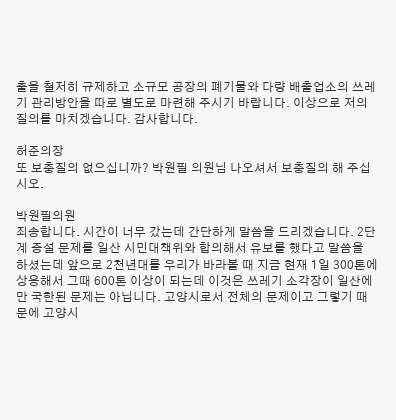출을 철저히 규제하고 소규모 공장의 폐기물와 다량 배출업소의 쓰레기 관리방안을 따로 별도로 마련해 주시기 바랍니다. 이상으로 저의 질의를 마치겠습니다. 감사합니다.

허준의장
또 보충질의 없으십니까? 박원필 의원님 나오셔서 보충질의 해 주십시오.

박원필의원
죄송합니다. 시간이 너무 갔는데 간단하게 말씀을 드리겠습니다. 2단계 증설 문제를 일산 시민대책위와 합의해서 유보를 했다고 말씀을 하셨는데 앞으로 2천년대를 우리가 바라볼 때 지금 현재 1일 300톤에 상응해서 그때 600톤 이상이 되는데 이것은 쓰레기 소각장이 일산에만 국한된 문제는 아닙니다. 고양시로서 전체의 문제이고 그렇기 때문에 고양시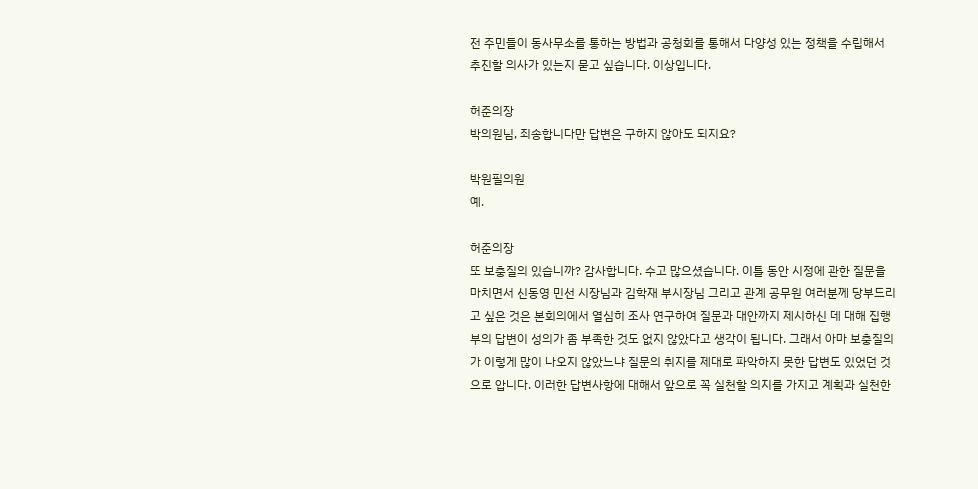전 주민들이 동사무소를 통하는 방법과 공청회를 통해서 다양성 있는 정책을 수립해서 추진할 의사가 있는지 묻고 싶습니다. 이상입니다.

허준의장
박의원님, 죄송합니다만 답변은 구하지 않아도 되지요?

박원필의원
예.

허준의장
또 보충질의 있습니까? 감사합니다. 수고 많으셨습니다. 이틀 동안 시정에 관한 질문을 마치면서 신동영 민선 시장님과 김학재 부시장님 그리고 관계 공무원 여러분께 당부드리고 싶은 것은 본회의에서 열심히 조사 연구하여 질문과 대안까지 제시하신 데 대해 집행부의 답변이 성의가 좀 부족한 것도 없지 않았다고 생각이 됩니다. 그래서 아마 보충질의가 이렇게 많이 나오지 않았느냐 질문의 취지를 제대로 파악하지 못한 답변도 있었던 것으로 압니다. 이러한 답변사항에 대해서 앞으로 꼭 실천할 의지를 가지고 계획과 실천한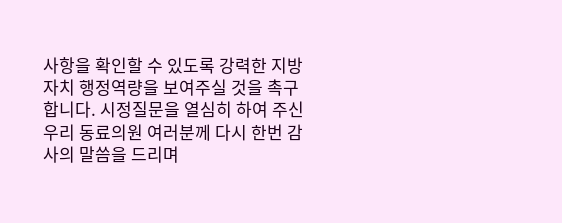사항을 확인할 수 있도록 강력한 지방자치 행정역량을 보여주실 것을 촉구합니다. 시정질문을 열심히 하여 주신 우리 동료의원 여러분께 다시 한번 감사의 말씀을 드리며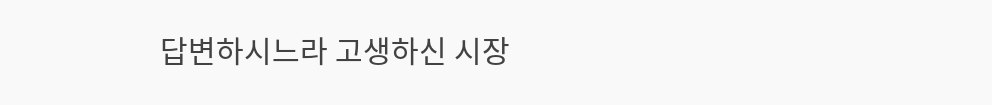답변하시느라 고생하신 시장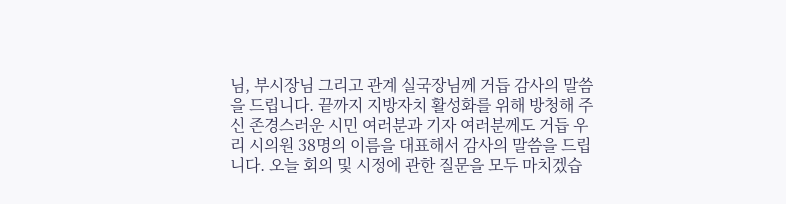님, 부시장님 그리고 관계 실국장님께 거듭 감사의 말씀을 드립니다. 끝까지 지방자치 활성화를 위해 방청해 주신 존경스러운 시민 여러분과 기자 여러분께도 거듭 우리 시의원 38명의 이름을 대표해서 감사의 말씀을 드립니다. 오늘 회의 및 시정에 관한 질문을 모두 마치겠습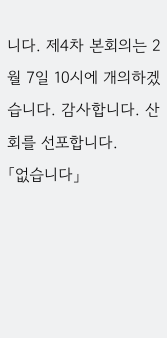니다. 제4차 본회의는 2월 7일 10시에 개의하겠습니다. 감사합니다. 산회를 선포합니다.
「없습니다」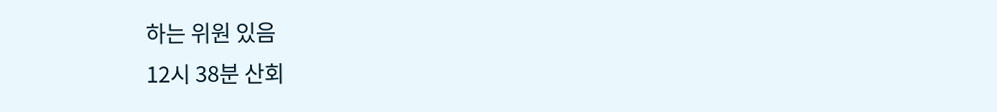하는 위원 있음
12시 38분 산회